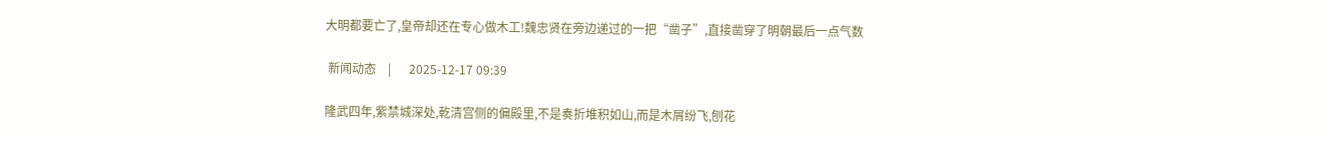大明都要亡了,皇帝却还在专心做木工!魏忠贤在旁边递过的一把“凿子”,直接凿穿了明朝最后一点气数

 新闻动态    |      2025-12-17 09:39

隆武四年,紫禁城深处,乾清宫侧的偏殿里,不是奏折堆积如山,而是木屑纷飞,刨花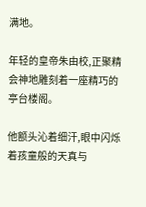满地。

年轻的皇帝朱由校,正聚精会神地雕刻着一座精巧的亭台楼阁。

他额头沁着细汗,眼中闪烁着孩童般的天真与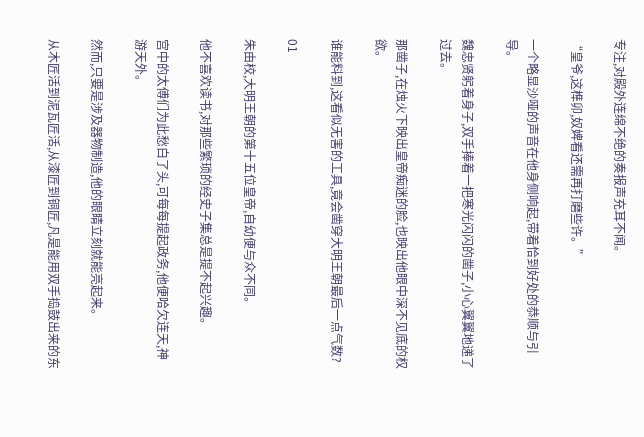专注,对殿外连绵不绝的奏报声充耳不闻。

“皇爷,这榫卯,奴婢看还需再打磨些许。”

一个略显沙哑的声音在他身侧响起,带着恰到好处的恭顺与引导。

魏忠贤躬着身子,双手捧着一把寒光闪闪的凿子,小心翼翼地递了过去。

那凿子,在烛火下映出皇帝痴迷的脸,也映出他眼中深不见底的权欲。

谁能料到,这看似无害的工具,竟会凿穿大明王朝最后一点气数?

01

朱由校,大明王朝的第十五位皇帝,自幼便与众不同。

他不喜欢读书,对那些繁琐的经史子集总是提不起兴趣。

宫中的太傅们为此愁白了头,可每每提起政务,他便哈欠连天,神游天外。

然而,只要是涉及器物制造,他的眼睛立刻就能亮起来。

从木匠活到泥瓦匠活,从漆匠到铜匠,凡是能用双手捣鼓出来的东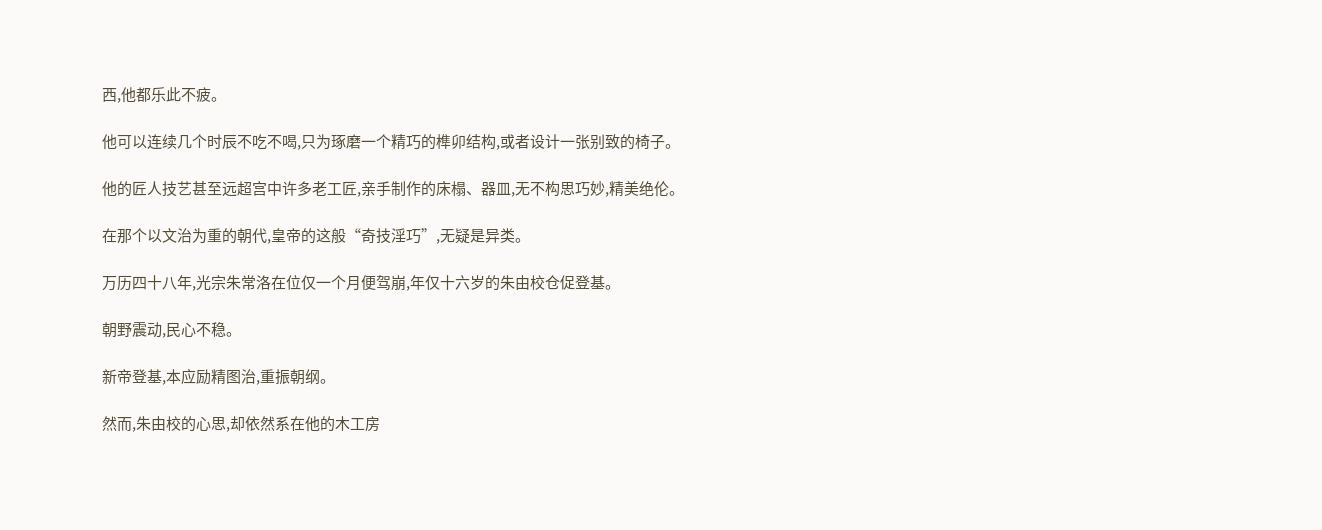西,他都乐此不疲。

他可以连续几个时辰不吃不喝,只为琢磨一个精巧的榫卯结构,或者设计一张别致的椅子。

他的匠人技艺甚至远超宫中许多老工匠,亲手制作的床榻、器皿,无不构思巧妙,精美绝伦。

在那个以文治为重的朝代,皇帝的这般“奇技淫巧”,无疑是异类。

万历四十八年,光宗朱常洛在位仅一个月便驾崩,年仅十六岁的朱由校仓促登基。

朝野震动,民心不稳。

新帝登基,本应励精图治,重振朝纲。

然而,朱由校的心思,却依然系在他的木工房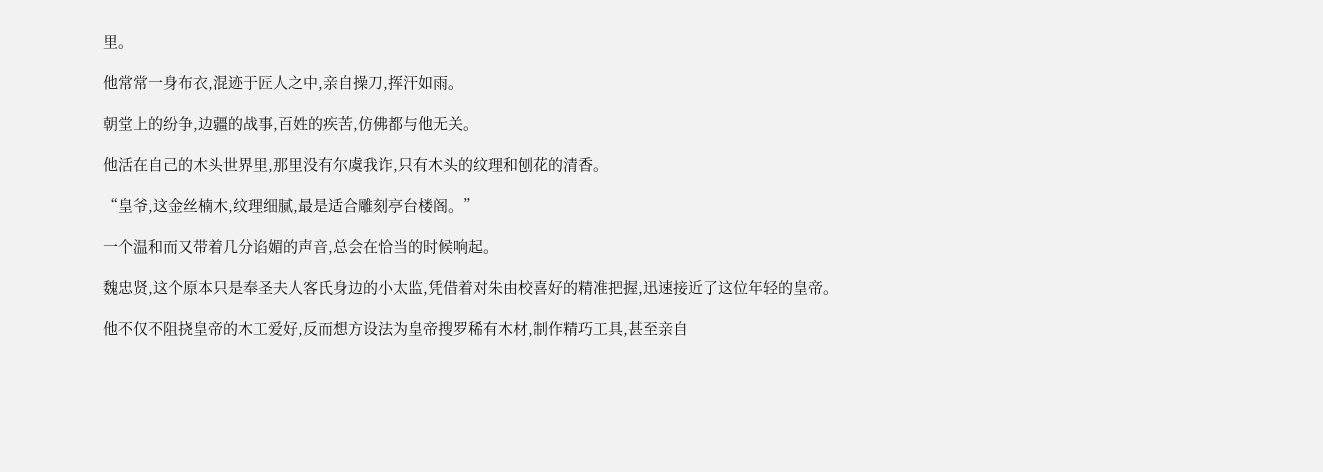里。

他常常一身布衣,混迹于匠人之中,亲自操刀,挥汗如雨。

朝堂上的纷争,边疆的战事,百姓的疾苦,仿佛都与他无关。

他活在自己的木头世界里,那里没有尔虞我诈,只有木头的纹理和刨花的清香。

“皇爷,这金丝楠木,纹理细腻,最是适合雕刻亭台楼阁。”

一个温和而又带着几分谄媚的声音,总会在恰当的时候响起。

魏忠贤,这个原本只是奉圣夫人客氏身边的小太监,凭借着对朱由校喜好的精准把握,迅速接近了这位年轻的皇帝。

他不仅不阻挠皇帝的木工爱好,反而想方设法为皇帝搜罗稀有木材,制作精巧工具,甚至亲自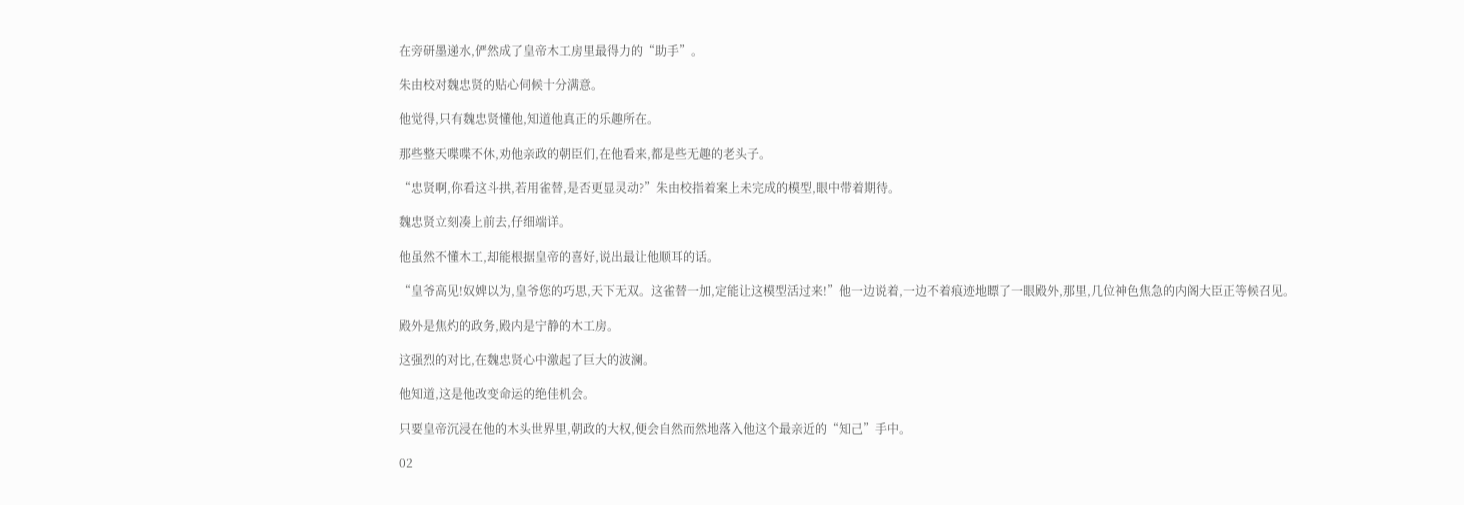在旁研墨递水,俨然成了皇帝木工房里最得力的“助手”。

朱由校对魏忠贤的贴心伺候十分满意。

他觉得,只有魏忠贤懂他,知道他真正的乐趣所在。

那些整天喋喋不休,劝他亲政的朝臣们,在他看来,都是些无趣的老头子。

“忠贤啊,你看这斗拱,若用雀替,是否更显灵动?”朱由校指着案上未完成的模型,眼中带着期待。

魏忠贤立刻凑上前去,仔细端详。

他虽然不懂木工,却能根据皇帝的喜好,说出最让他顺耳的话。

“皇爷高见!奴婢以为,皇爷您的巧思,天下无双。这雀替一加,定能让这模型活过来!”他一边说着,一边不着痕迹地瞟了一眼殿外,那里,几位神色焦急的内阁大臣正等候召见。

殿外是焦灼的政务,殿内是宁静的木工房。

这强烈的对比,在魏忠贤心中激起了巨大的波澜。

他知道,这是他改变命运的绝佳机会。

只要皇帝沉浸在他的木头世界里,朝政的大权,便会自然而然地落入他这个最亲近的“知己”手中。

02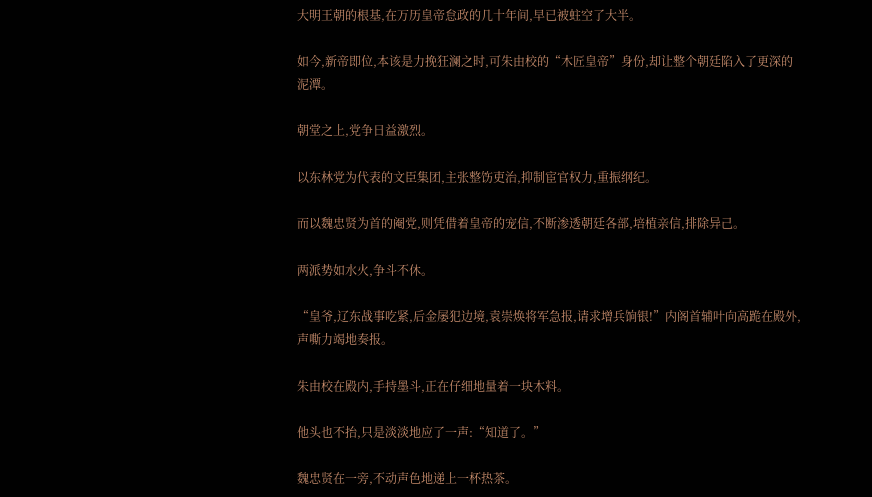大明王朝的根基,在万历皇帝怠政的几十年间,早已被蛀空了大半。

如今,新帝即位,本该是力挽狂澜之时,可朱由校的“木匠皇帝”身份,却让整个朝廷陷入了更深的泥潭。

朝堂之上,党争日益激烈。

以东林党为代表的文臣集团,主张整饬吏治,抑制宦官权力,重振纲纪。

而以魏忠贤为首的阉党,则凭借着皇帝的宠信,不断渗透朝廷各部,培植亲信,排除异己。

两派势如水火,争斗不休。

“皇爷,辽东战事吃紧,后金屡犯边境,袁崇焕将军急报,请求增兵饷银!”内阁首辅叶向高跪在殿外,声嘶力竭地奏报。

朱由校在殿内,手持墨斗,正在仔细地量着一块木料。

他头也不抬,只是淡淡地应了一声:“知道了。”

魏忠贤在一旁,不动声色地递上一杯热茶。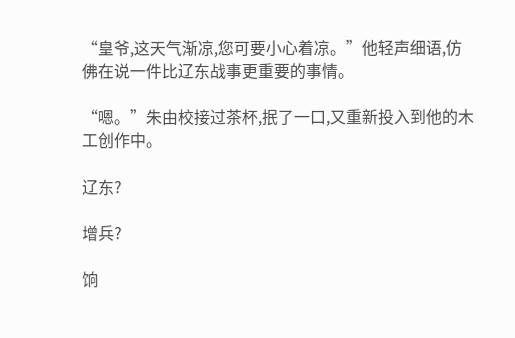“皇爷,这天气渐凉,您可要小心着凉。”他轻声细语,仿佛在说一件比辽东战事更重要的事情。

“嗯。”朱由校接过茶杯,抿了一口,又重新投入到他的木工创作中。

辽东?

增兵?

饷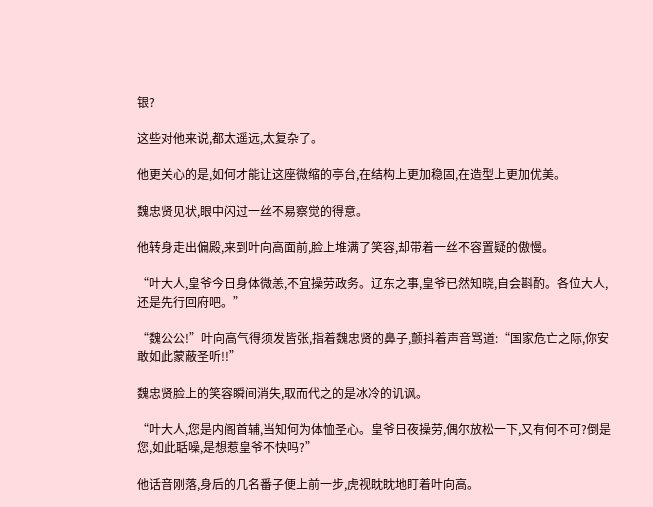银?

这些对他来说,都太遥远,太复杂了。

他更关心的是,如何才能让这座微缩的亭台,在结构上更加稳固,在造型上更加优美。

魏忠贤见状,眼中闪过一丝不易察觉的得意。

他转身走出偏殿,来到叶向高面前,脸上堆满了笑容,却带着一丝不容置疑的傲慢。

“叶大人,皇爷今日身体微恙,不宜操劳政务。辽东之事,皇爷已然知晓,自会斟酌。各位大人,还是先行回府吧。”

“魏公公!”叶向高气得须发皆张,指着魏忠贤的鼻子,颤抖着声音骂道:“国家危亡之际,你安敢如此蒙蔽圣听!!”

魏忠贤脸上的笑容瞬间消失,取而代之的是冰冷的讥讽。

“叶大人,您是内阁首辅,当知何为体恤圣心。皇爷日夜操劳,偶尔放松一下,又有何不可?倒是您,如此聒噪,是想惹皇爷不快吗?”

他话音刚落,身后的几名番子便上前一步,虎视眈眈地盯着叶向高。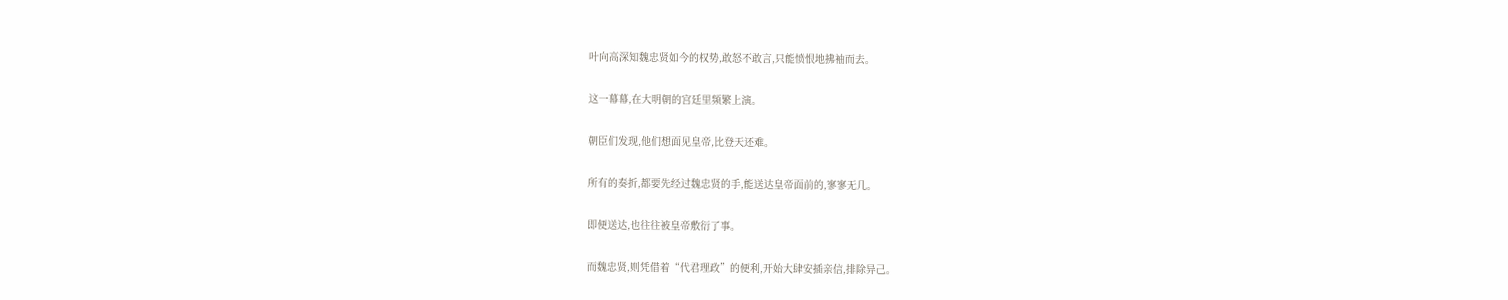叶向高深知魏忠贤如今的权势,敢怒不敢言,只能愤恨地拂袖而去。

这一幕幕,在大明朝的宫廷里频繁上演。

朝臣们发现,他们想面见皇帝,比登天还难。

所有的奏折,都要先经过魏忠贤的手,能送达皇帝面前的,寥寥无几。

即便送达,也往往被皇帝敷衍了事。

而魏忠贤,则凭借着“代君理政”的便利,开始大肆安插亲信,排除异己。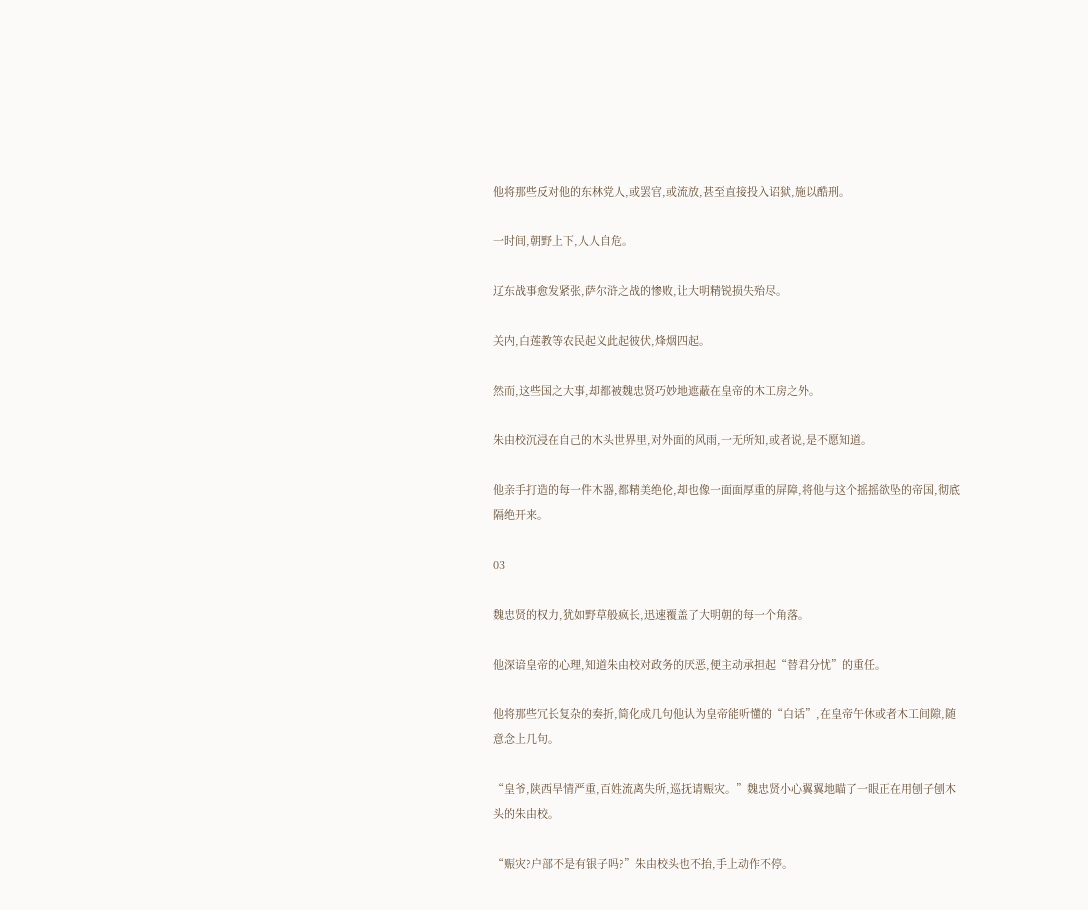他将那些反对他的东林党人,或罢官,或流放,甚至直接投入诏狱,施以酷刑。

一时间,朝野上下,人人自危。

辽东战事愈发紧张,萨尔浒之战的惨败,让大明精锐损失殆尽。

关内,白莲教等农民起义此起彼伏,烽烟四起。

然而,这些国之大事,却都被魏忠贤巧妙地遮蔽在皇帝的木工房之外。

朱由校沉浸在自己的木头世界里,对外面的风雨,一无所知,或者说,是不愿知道。

他亲手打造的每一件木器,都精美绝伦,却也像一面面厚重的屏障,将他与这个摇摇欲坠的帝国,彻底隔绝开来。

03

魏忠贤的权力,犹如野草般疯长,迅速覆盖了大明朝的每一个角落。

他深谙皇帝的心理,知道朱由校对政务的厌恶,便主动承担起“替君分忧”的重任。

他将那些冗长复杂的奏折,简化成几句他认为皇帝能听懂的“白话”,在皇帝午休或者木工间隙,随意念上几句。

“皇爷,陕西旱情严重,百姓流离失所,巡抚请赈灾。”魏忠贤小心翼翼地瞄了一眼正在用刨子刨木头的朱由校。

“赈灾?户部不是有银子吗?”朱由校头也不抬,手上动作不停。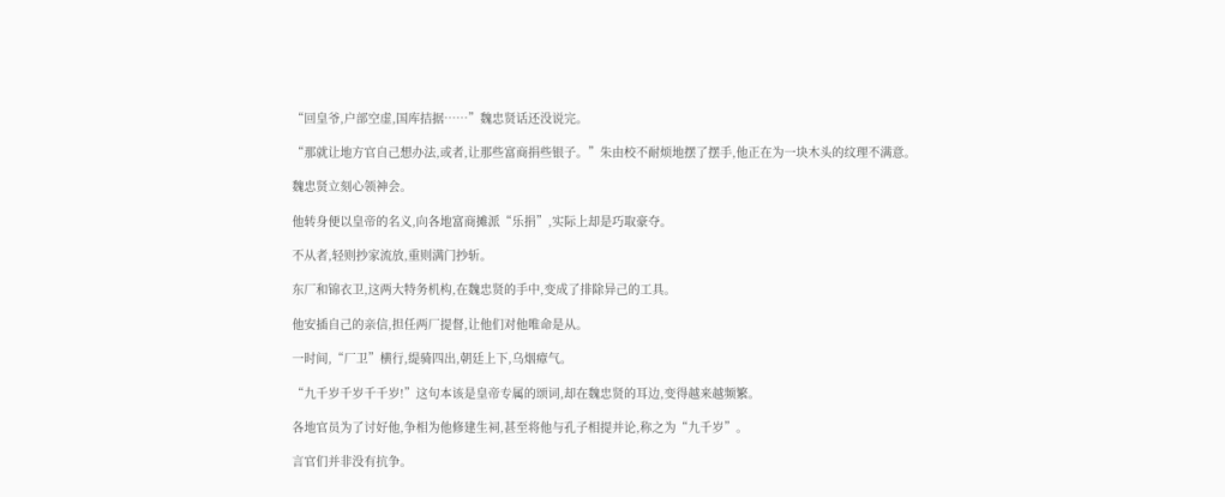“回皇爷,户部空虚,国库拮据……”魏忠贤话还没说完。

“那就让地方官自己想办法,或者,让那些富商捐些银子。”朱由校不耐烦地摆了摆手,他正在为一块木头的纹理不满意。

魏忠贤立刻心领神会。

他转身便以皇帝的名义,向各地富商摊派“乐捐”,实际上却是巧取豪夺。

不从者,轻则抄家流放,重则满门抄斩。

东厂和锦衣卫,这两大特务机构,在魏忠贤的手中,变成了排除异己的工具。

他安插自己的亲信,担任两厂提督,让他们对他唯命是从。

一时间,“厂卫”横行,缇骑四出,朝廷上下,乌烟瘴气。

“九千岁千岁千千岁!”这句本该是皇帝专属的颂词,却在魏忠贤的耳边,变得越来越频繁。

各地官员为了讨好他,争相为他修建生祠,甚至将他与孔子相提并论,称之为“九千岁”。

言官们并非没有抗争。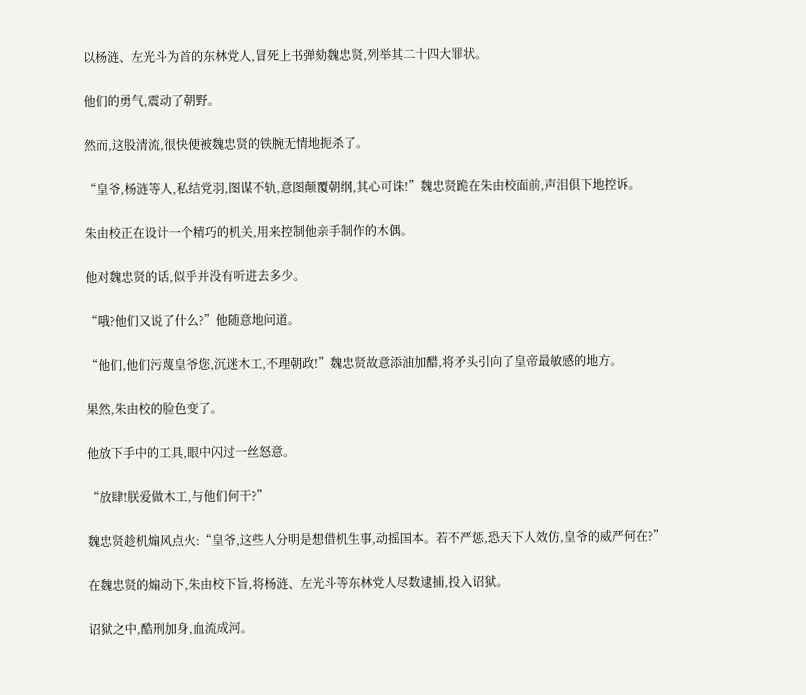以杨涟、左光斗为首的东林党人,冒死上书弹劾魏忠贤,列举其二十四大罪状。

他们的勇气,震动了朝野。

然而,这股清流,很快便被魏忠贤的铁腕无情地扼杀了。

“皇爷,杨涟等人,私结党羽,图谋不轨,意图颠覆朝纲,其心可诛!”魏忠贤跪在朱由校面前,声泪俱下地控诉。

朱由校正在设计一个精巧的机关,用来控制他亲手制作的木偶。

他对魏忠贤的话,似乎并没有听进去多少。

“哦?他们又说了什么?”他随意地问道。

“他们,他们污蔑皇爷您,沉迷木工,不理朝政!”魏忠贤故意添油加醋,将矛头引向了皇帝最敏感的地方。

果然,朱由校的脸色变了。

他放下手中的工具,眼中闪过一丝怒意。

“放肆!朕爱做木工,与他们何干?”

魏忠贤趁机煽风点火:“皇爷,这些人分明是想借机生事,动摇国本。若不严惩,恐天下人效仿,皇爷的威严何在?”

在魏忠贤的煽动下,朱由校下旨,将杨涟、左光斗等东林党人尽数逮捕,投入诏狱。

诏狱之中,酷刑加身,血流成河。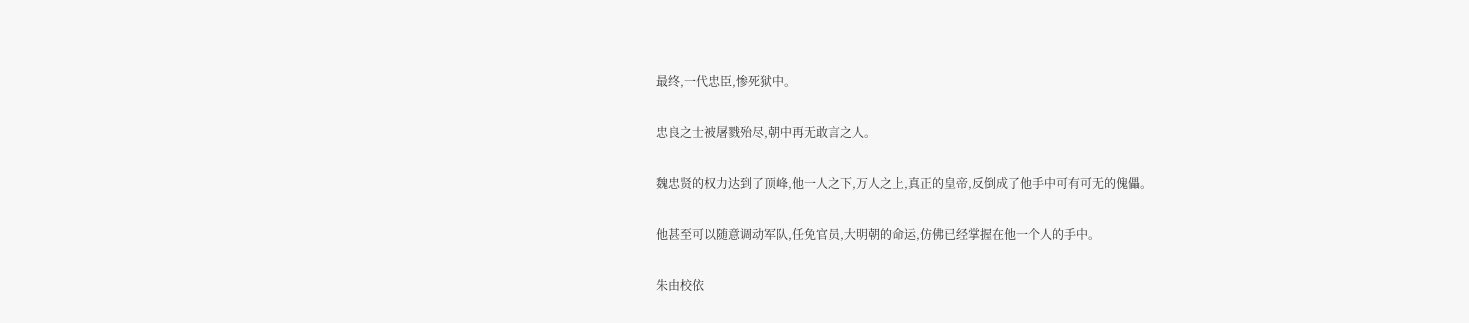最终,一代忠臣,惨死狱中。

忠良之士被屠戮殆尽,朝中再无敢言之人。

魏忠贤的权力达到了顶峰,他一人之下,万人之上,真正的皇帝,反倒成了他手中可有可无的傀儡。

他甚至可以随意调动军队,任免官员,大明朝的命运,仿佛已经掌握在他一个人的手中。

朱由校依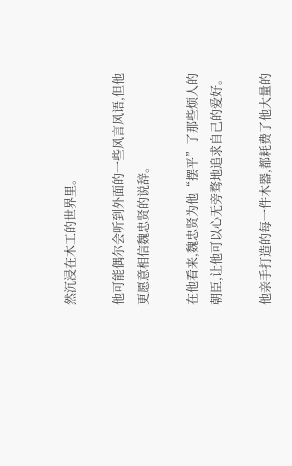然沉浸在木工的世界里。

他可能偶尔会听到外面的一些风言风语,但他更愿意相信魏忠贤的说辞。

在他看来,魏忠贤为他“摆平”了那些烦人的朝臣,让他可以心无旁骛地追求自己的爱好。

他亲手打造的每一件木器,都耗费了他大量的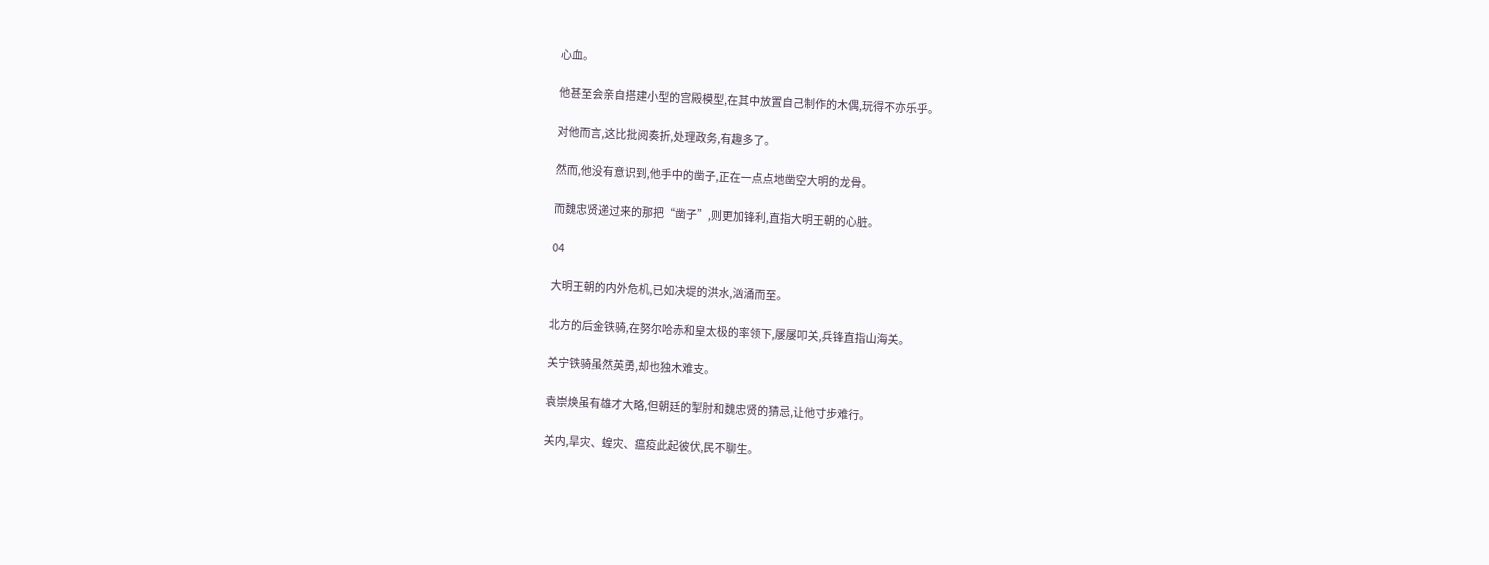心血。

他甚至会亲自搭建小型的宫殿模型,在其中放置自己制作的木偶,玩得不亦乐乎。

对他而言,这比批阅奏折,处理政务,有趣多了。

然而,他没有意识到,他手中的凿子,正在一点点地凿空大明的龙骨。

而魏忠贤递过来的那把“凿子”,则更加锋利,直指大明王朝的心脏。

04

大明王朝的内外危机,已如决堤的洪水,汹涌而至。

北方的后金铁骑,在努尔哈赤和皇太极的率领下,屡屡叩关,兵锋直指山海关。

关宁铁骑虽然英勇,却也独木难支。

袁崇焕虽有雄才大略,但朝廷的掣肘和魏忠贤的猜忌,让他寸步难行。

关内,旱灾、蝗灾、瘟疫此起彼伏,民不聊生。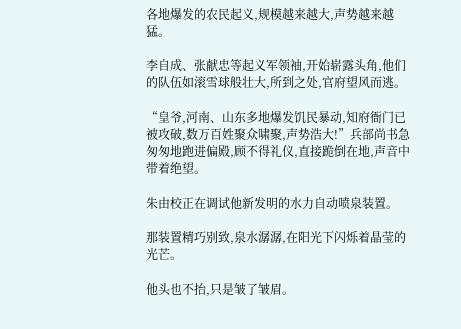各地爆发的农民起义,规模越来越大,声势越来越猛。

李自成、张献忠等起义军领袖,开始崭露头角,他们的队伍如滚雪球般壮大,所到之处,官府望风而逃。

“皇爷,河南、山东多地爆发饥民暴动,知府衙门已被攻破,数万百姓聚众啸聚,声势浩大!”兵部尚书急匆匆地跑进偏殿,顾不得礼仪,直接跪倒在地,声音中带着绝望。

朱由校正在调试他新发明的水力自动喷泉装置。

那装置精巧别致,泉水潺潺,在阳光下闪烁着晶莹的光芒。

他头也不抬,只是皱了皱眉。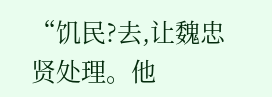“饥民?去,让魏忠贤处理。他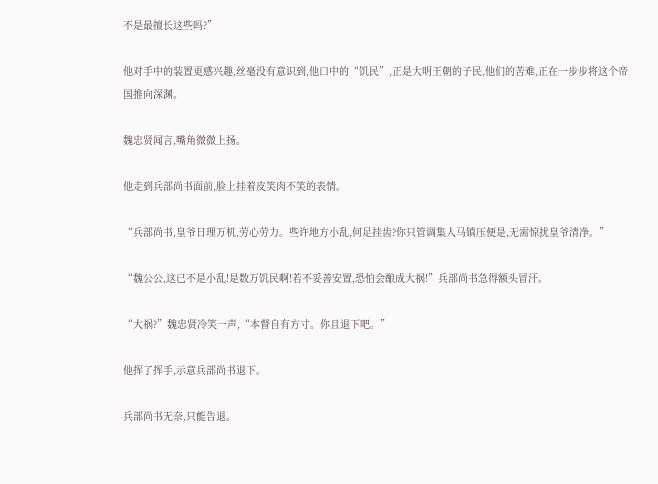不是最擅长这些吗?”

他对手中的装置更感兴趣,丝毫没有意识到,他口中的“饥民”,正是大明王朝的子民,他们的苦难,正在一步步将这个帝国推向深渊。

魏忠贤闻言,嘴角微微上扬。

他走到兵部尚书面前,脸上挂着皮笑肉不笑的表情。

“兵部尚书,皇爷日理万机,劳心劳力。些许地方小乱,何足挂齿?你只管调集人马镇压便是,无需惊扰皇爷清净。”

“魏公公,这已不是小乱!是数万饥民啊!若不妥善安置,恐怕会酿成大祸!”兵部尚书急得额头冒汗。

“大祸?”魏忠贤冷笑一声,“本督自有方寸。你且退下吧。”

他挥了挥手,示意兵部尚书退下。

兵部尚书无奈,只能告退。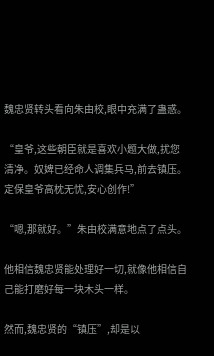魏忠贤转头看向朱由校,眼中充满了蛊惑。

“皇爷,这些朝臣就是喜欢小题大做,扰您清净。奴婢已经命人调集兵马,前去镇压。定保皇爷高枕无忧,安心创作!”

“嗯,那就好。”朱由校满意地点了点头。

他相信魏忠贤能处理好一切,就像他相信自己能打磨好每一块木头一样。

然而,魏忠贤的“镇压”,却是以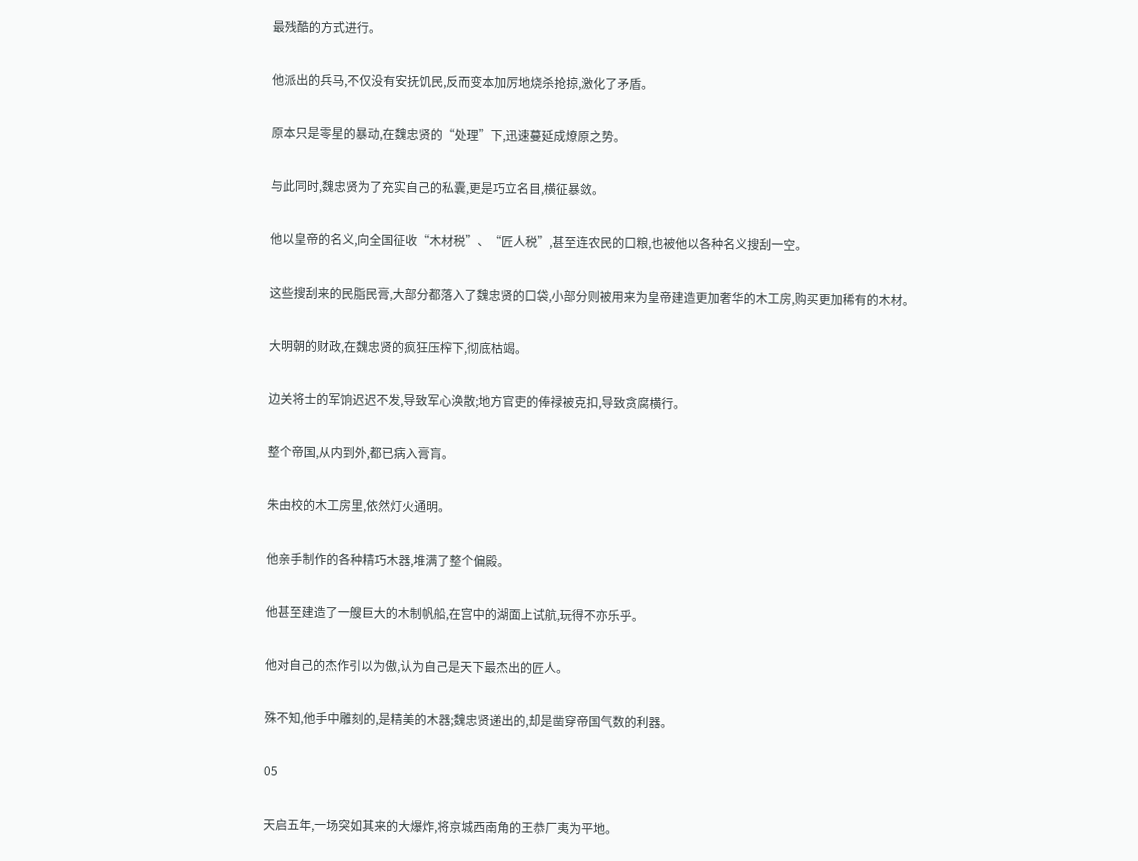最残酷的方式进行。

他派出的兵马,不仅没有安抚饥民,反而变本加厉地烧杀抢掠,激化了矛盾。

原本只是零星的暴动,在魏忠贤的“处理”下,迅速蔓延成燎原之势。

与此同时,魏忠贤为了充实自己的私囊,更是巧立名目,横征暴敛。

他以皇帝的名义,向全国征收“木材税”、“匠人税”,甚至连农民的口粮,也被他以各种名义搜刮一空。

这些搜刮来的民脂民膏,大部分都落入了魏忠贤的口袋,小部分则被用来为皇帝建造更加奢华的木工房,购买更加稀有的木材。

大明朝的财政,在魏忠贤的疯狂压榨下,彻底枯竭。

边关将士的军饷迟迟不发,导致军心涣散;地方官吏的俸禄被克扣,导致贪腐横行。

整个帝国,从内到外,都已病入膏肓。

朱由校的木工房里,依然灯火通明。

他亲手制作的各种精巧木器,堆满了整个偏殿。

他甚至建造了一艘巨大的木制帆船,在宫中的湖面上试航,玩得不亦乐乎。

他对自己的杰作引以为傲,认为自己是天下最杰出的匠人。

殊不知,他手中雕刻的,是精美的木器;魏忠贤递出的,却是凿穿帝国气数的利器。

05

天启五年,一场突如其来的大爆炸,将京城西南角的王恭厂夷为平地。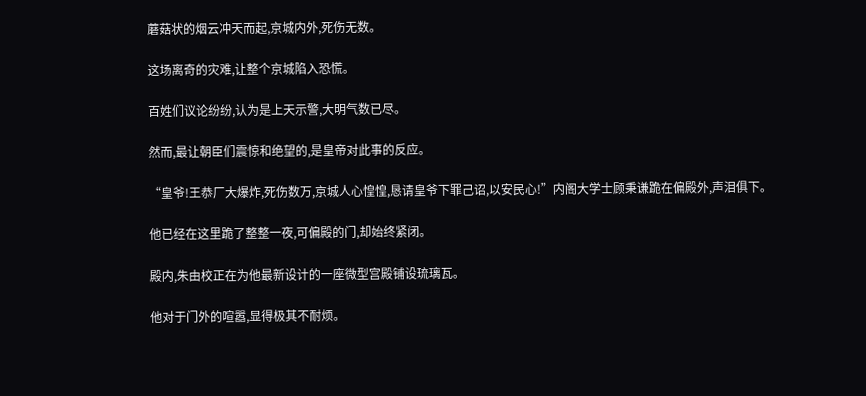蘑菇状的烟云冲天而起,京城内外,死伤无数。

这场离奇的灾难,让整个京城陷入恐慌。

百姓们议论纷纷,认为是上天示警,大明气数已尽。

然而,最让朝臣们震惊和绝望的,是皇帝对此事的反应。

“皇爷!王恭厂大爆炸,死伤数万,京城人心惶惶,恳请皇爷下罪己诏,以安民心!”内阁大学士顾秉谦跪在偏殿外,声泪俱下。

他已经在这里跪了整整一夜,可偏殿的门,却始终紧闭。

殿内,朱由校正在为他最新设计的一座微型宫殿铺设琉璃瓦。

他对于门外的喧嚣,显得极其不耐烦。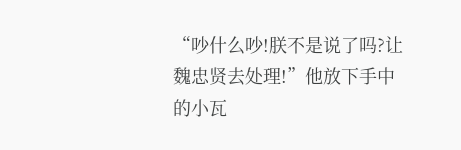“吵什么吵!朕不是说了吗?让魏忠贤去处理!”他放下手中的小瓦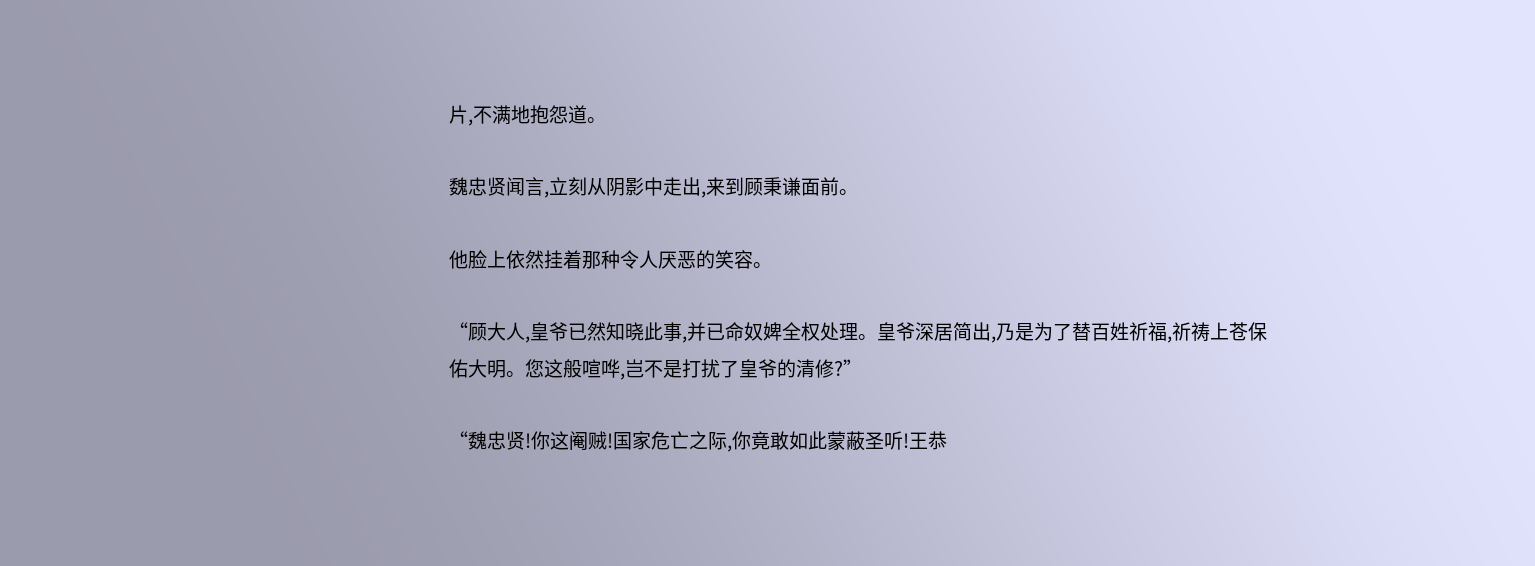片,不满地抱怨道。

魏忠贤闻言,立刻从阴影中走出,来到顾秉谦面前。

他脸上依然挂着那种令人厌恶的笑容。

“顾大人,皇爷已然知晓此事,并已命奴婢全权处理。皇爷深居简出,乃是为了替百姓祈福,祈祷上苍保佑大明。您这般喧哗,岂不是打扰了皇爷的清修?”

“魏忠贤!你这阉贼!国家危亡之际,你竟敢如此蒙蔽圣听!王恭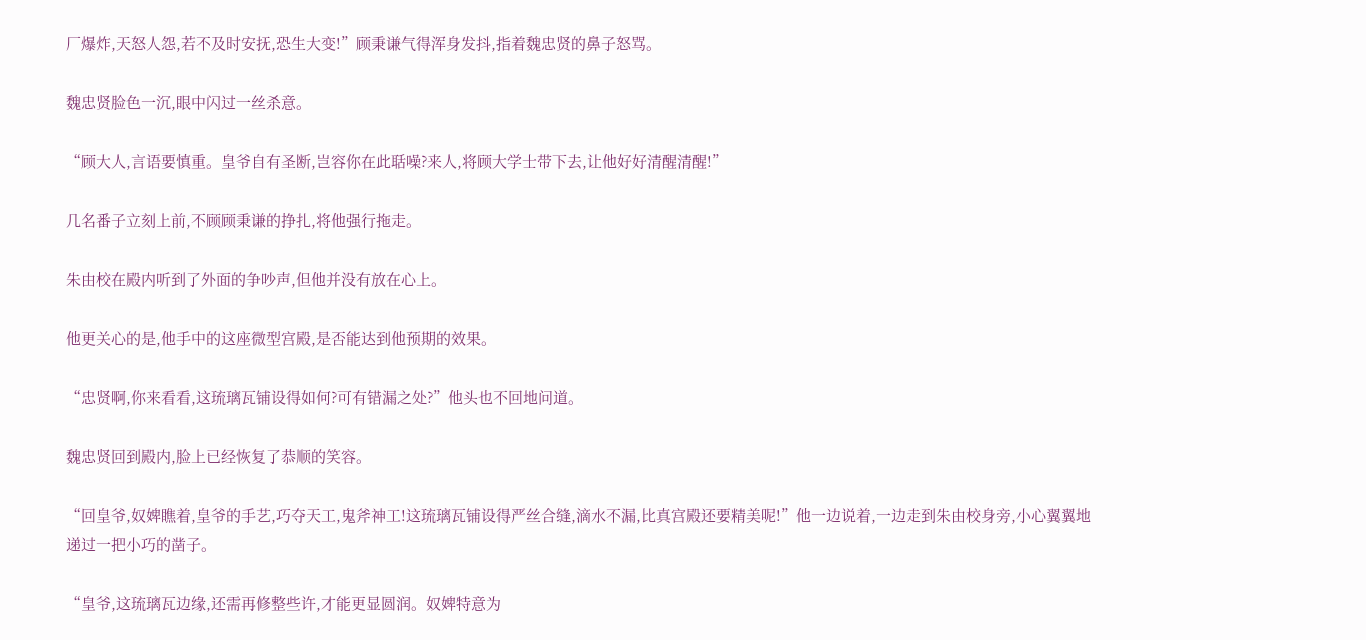厂爆炸,天怒人怨,若不及时安抚,恐生大变!”顾秉谦气得浑身发抖,指着魏忠贤的鼻子怒骂。

魏忠贤脸色一沉,眼中闪过一丝杀意。

“顾大人,言语要慎重。皇爷自有圣断,岂容你在此聒噪?来人,将顾大学士带下去,让他好好清醒清醒!”

几名番子立刻上前,不顾顾秉谦的挣扎,将他强行拖走。

朱由校在殿内听到了外面的争吵声,但他并没有放在心上。

他更关心的是,他手中的这座微型宫殿,是否能达到他预期的效果。

“忠贤啊,你来看看,这琉璃瓦铺设得如何?可有错漏之处?”他头也不回地问道。

魏忠贤回到殿内,脸上已经恢复了恭顺的笑容。

“回皇爷,奴婢瞧着,皇爷的手艺,巧夺天工,鬼斧神工!这琉璃瓦铺设得严丝合缝,滴水不漏,比真宫殿还要精美呢!”他一边说着,一边走到朱由校身旁,小心翼翼地递过一把小巧的凿子。

“皇爷,这琉璃瓦边缘,还需再修整些许,才能更显圆润。奴婢特意为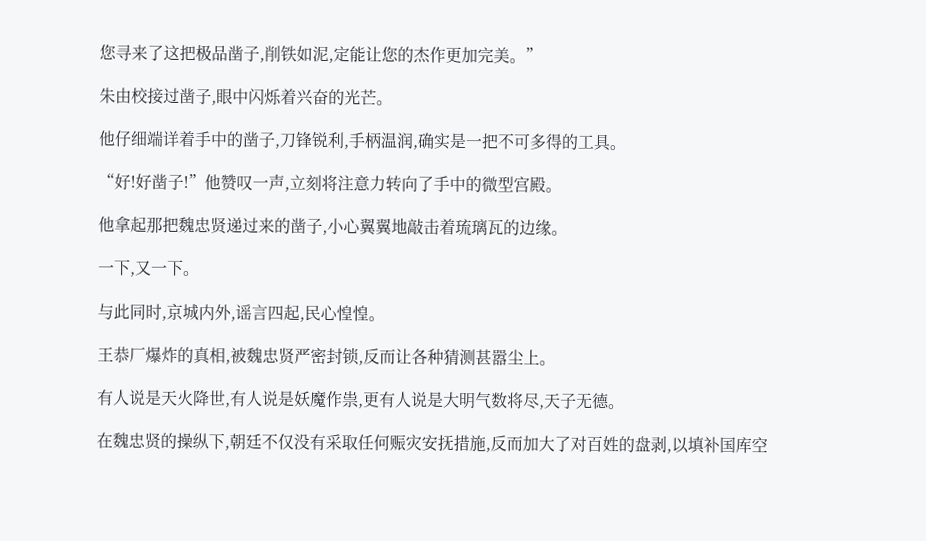您寻来了这把极品凿子,削铁如泥,定能让您的杰作更加完美。”

朱由校接过凿子,眼中闪烁着兴奋的光芒。

他仔细端详着手中的凿子,刀锋锐利,手柄温润,确实是一把不可多得的工具。

“好!好凿子!”他赞叹一声,立刻将注意力转向了手中的微型宫殿。

他拿起那把魏忠贤递过来的凿子,小心翼翼地敲击着琉璃瓦的边缘。

一下,又一下。

与此同时,京城内外,谣言四起,民心惶惶。

王恭厂爆炸的真相,被魏忠贤严密封锁,反而让各种猜测甚嚣尘上。

有人说是天火降世,有人说是妖魔作祟,更有人说是大明气数将尽,天子无德。

在魏忠贤的操纵下,朝廷不仅没有采取任何赈灾安抚措施,反而加大了对百姓的盘剥,以填补国库空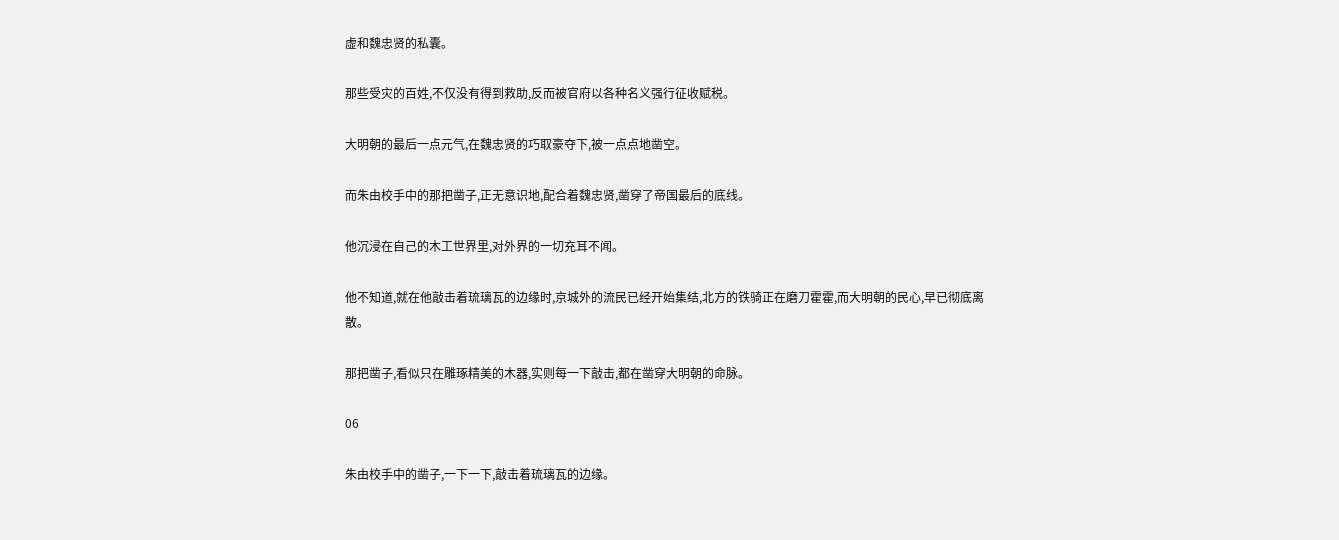虚和魏忠贤的私囊。

那些受灾的百姓,不仅没有得到救助,反而被官府以各种名义强行征收赋税。

大明朝的最后一点元气,在魏忠贤的巧取豪夺下,被一点点地凿空。

而朱由校手中的那把凿子,正无意识地,配合着魏忠贤,凿穿了帝国最后的底线。

他沉浸在自己的木工世界里,对外界的一切充耳不闻。

他不知道,就在他敲击着琉璃瓦的边缘时,京城外的流民已经开始集结,北方的铁骑正在磨刀霍霍,而大明朝的民心,早已彻底离散。

那把凿子,看似只在雕琢精美的木器,实则每一下敲击,都在凿穿大明朝的命脉。

06

朱由校手中的凿子,一下一下,敲击着琉璃瓦的边缘。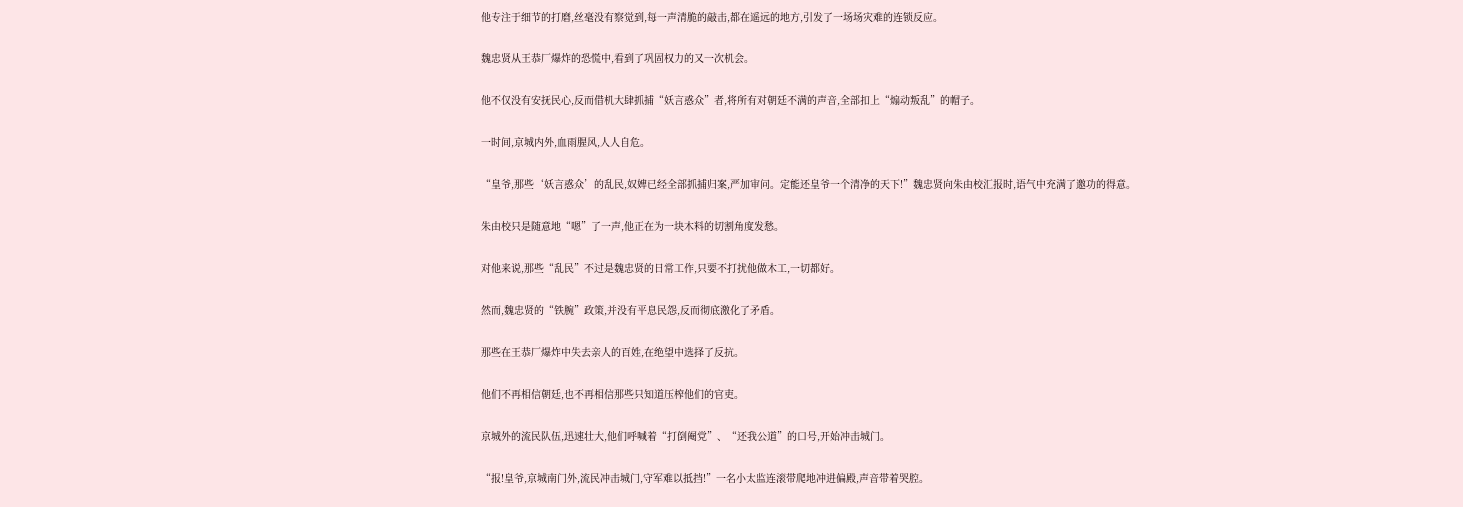他专注于细节的打磨,丝毫没有察觉到,每一声清脆的敲击,都在遥远的地方,引发了一场场灾难的连锁反应。

魏忠贤从王恭厂爆炸的恐慌中,看到了巩固权力的又一次机会。

他不仅没有安抚民心,反而借机大肆抓捕“妖言惑众”者,将所有对朝廷不满的声音,全部扣上“煽动叛乱”的帽子。

一时间,京城内外,血雨腥风,人人自危。

“皇爷,那些‘妖言惑众’的乱民,奴婢已经全部抓捕归案,严加审问。定能还皇爷一个清净的天下!”魏忠贤向朱由校汇报时,语气中充满了邀功的得意。

朱由校只是随意地“嗯”了一声,他正在为一块木料的切割角度发愁。

对他来说,那些“乱民”不过是魏忠贤的日常工作,只要不打扰他做木工,一切都好。

然而,魏忠贤的“铁腕”政策,并没有平息民怨,反而彻底激化了矛盾。

那些在王恭厂爆炸中失去亲人的百姓,在绝望中选择了反抗。

他们不再相信朝廷,也不再相信那些只知道压榨他们的官吏。

京城外的流民队伍,迅速壮大,他们呼喊着“打倒阉党”、“还我公道”的口号,开始冲击城门。

“报!皇爷,京城南门外,流民冲击城门,守军难以抵挡!”一名小太监连滚带爬地冲进偏殿,声音带着哭腔。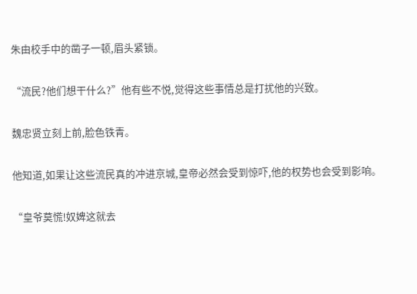朱由校手中的凿子一顿,眉头紧锁。

“流民?他们想干什么?”他有些不悦,觉得这些事情总是打扰他的兴致。

魏忠贤立刻上前,脸色铁青。

他知道,如果让这些流民真的冲进京城,皇帝必然会受到惊吓,他的权势也会受到影响。

“皇爷莫慌!奴婢这就去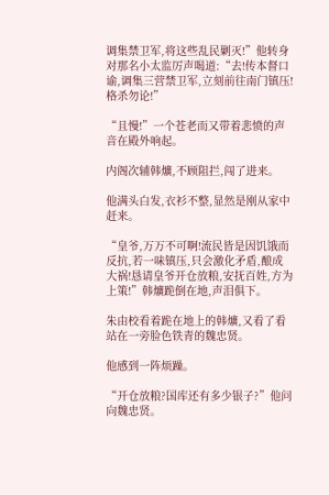调集禁卫军,将这些乱民剿灭!”他转身对那名小太监厉声喝道:“去!传本督口谕,调集三营禁卫军,立刻前往南门镇压!格杀勿论!”

“且慢!”一个苍老而又带着悲愤的声音在殿外响起。

内阁次辅韩爌,不顾阻拦,闯了进来。

他满头白发,衣衫不整,显然是刚从家中赶来。

“皇爷,万万不可啊!流民皆是因饥饿而反抗,若一味镇压,只会激化矛盾,酿成大祸!恳请皇爷开仓放粮,安抚百姓,方为上策!”韩爌跪倒在地,声泪俱下。

朱由校看着跪在地上的韩爌,又看了看站在一旁脸色铁青的魏忠贤。

他感到一阵烦躁。

“开仓放粮?国库还有多少银子?”他问向魏忠贤。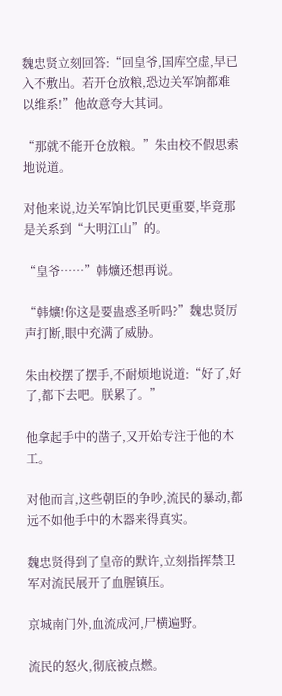魏忠贤立刻回答:“回皇爷,国库空虚,早已入不敷出。若开仓放粮,恐边关军饷都难以维系!”他故意夸大其词。

“那就不能开仓放粮。”朱由校不假思索地说道。

对他来说,边关军饷比饥民更重要,毕竟那是关系到“大明江山”的。

“皇爷……”韩爌还想再说。

“韩爌!你这是要蛊惑圣听吗?”魏忠贤厉声打断,眼中充满了威胁。

朱由校摆了摆手,不耐烦地说道:“好了,好了,都下去吧。朕累了。”

他拿起手中的凿子,又开始专注于他的木工。

对他而言,这些朝臣的争吵,流民的暴动,都远不如他手中的木器来得真实。

魏忠贤得到了皇帝的默许,立刻指挥禁卫军对流民展开了血腥镇压。

京城南门外,血流成河,尸横遍野。

流民的怒火,彻底被点燃。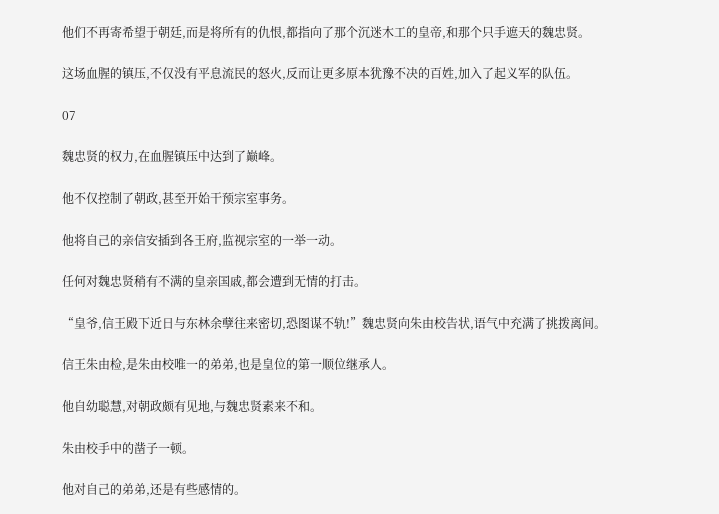他们不再寄希望于朝廷,而是将所有的仇恨,都指向了那个沉迷木工的皇帝,和那个只手遮天的魏忠贤。

这场血腥的镇压,不仅没有平息流民的怒火,反而让更多原本犹豫不决的百姓,加入了起义军的队伍。

07

魏忠贤的权力,在血腥镇压中达到了巅峰。

他不仅控制了朝政,甚至开始干预宗室事务。

他将自己的亲信安插到各王府,监视宗室的一举一动。

任何对魏忠贤稍有不满的皇亲国戚,都会遭到无情的打击。

“皇爷,信王殿下近日与东林余孽往来密切,恐图谋不轨!”魏忠贤向朱由校告状,语气中充满了挑拨离间。

信王朱由检,是朱由校唯一的弟弟,也是皇位的第一顺位继承人。

他自幼聪慧,对朝政颇有见地,与魏忠贤素来不和。

朱由校手中的凿子一顿。

他对自己的弟弟,还是有些感情的。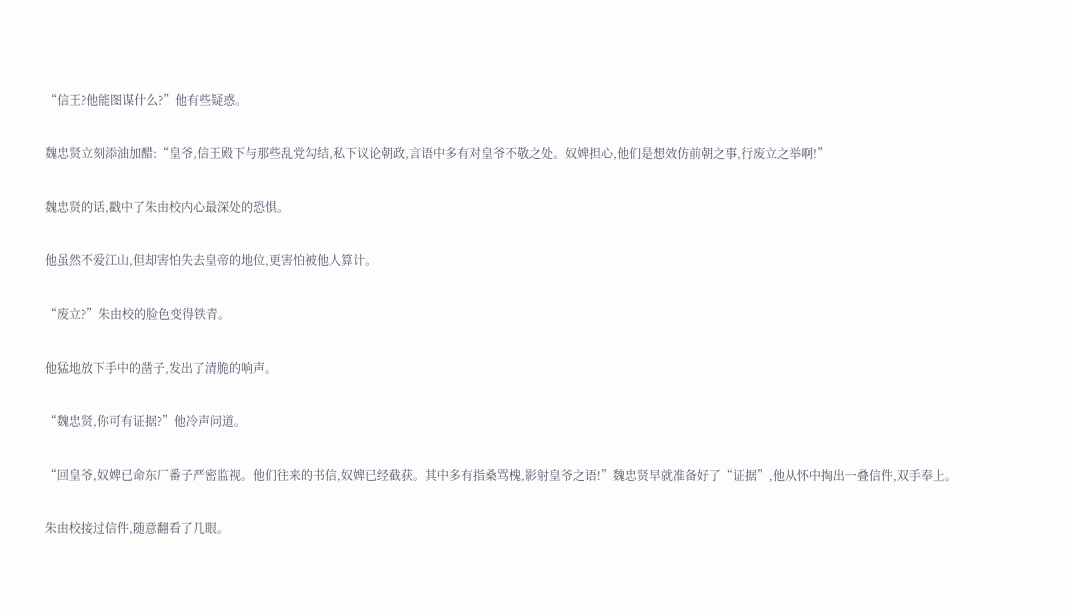“信王?他能图谋什么?”他有些疑惑。

魏忠贤立刻添油加醋:“皇爷,信王殿下与那些乱党勾结,私下议论朝政,言语中多有对皇爷不敬之处。奴婢担心,他们是想效仿前朝之事,行废立之举啊!”

魏忠贤的话,戳中了朱由校内心最深处的恐惧。

他虽然不爱江山,但却害怕失去皇帝的地位,更害怕被他人算计。

“废立?”朱由校的脸色变得铁青。

他猛地放下手中的凿子,发出了清脆的响声。

“魏忠贤,你可有证据?”他冷声问道。

“回皇爷,奴婢已命东厂番子严密监视。他们往来的书信,奴婢已经截获。其中多有指桑骂槐,影射皇爷之语!”魏忠贤早就准备好了“证据”,他从怀中掏出一叠信件,双手奉上。

朱由校接过信件,随意翻看了几眼。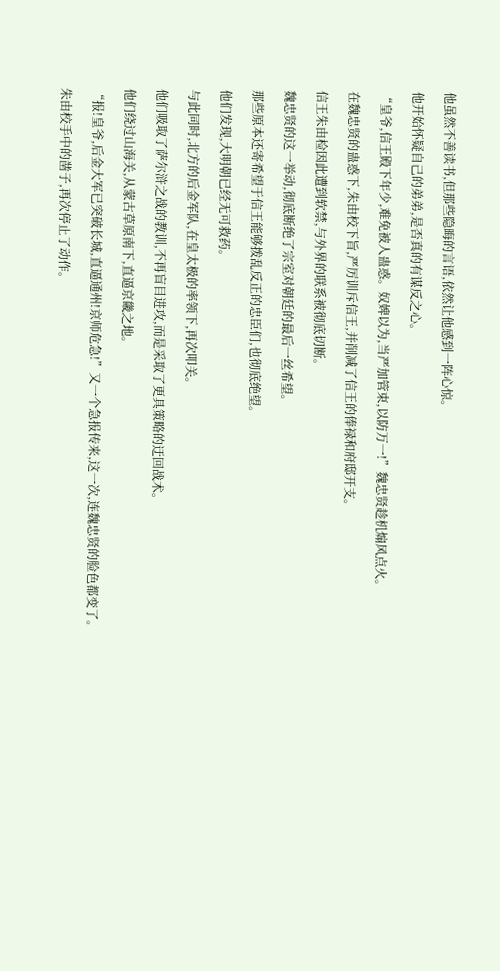他虽然不善读书,但那些隐晦的言语,依然让他感到一阵心惊。

他开始怀疑自己的弟弟,是否真的有谋反之心。

“皇爷,信王殿下年少,难免被人蛊惑。奴婢以为,当严加管束,以防万一!”魏忠贤趁机煽风点火。

在魏忠贤的蛊惑下,朱由校下旨,严厉训斥信王,并削减了信王的俸禄和府邸开支。

信王朱由检因此遭到软禁,与外界的联系被彻底切断。

魏忠贤的这一举动,彻底断绝了宗室对朝廷的最后一丝希望。

那些原本还寄希望于信王能够拨乱反正的忠臣们,也彻底绝望。

他们发现,大明朝已经无可救药。

与此同时,北方的后金军队,在皇太极的率领下,再次叩关。

他们吸取了萨尔浒之战的教训,不再盲目进攻,而是采取了更具策略的迂回战术。

他们绕过山海关,从蒙古草原南下,直逼京畿之地。

“报!皇爷,后金大军已突破长城,直逼通州!京师危急!”又一个急报传来,这一次,连魏忠贤的脸色都变了。

朱由校手中的凿子,再次停止了动作。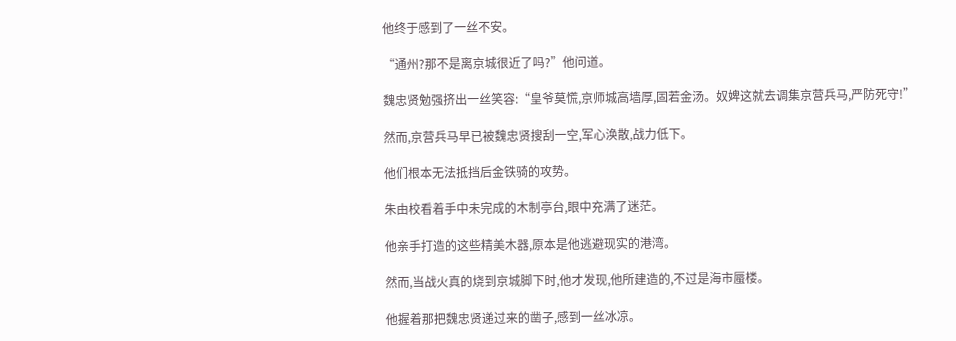他终于感到了一丝不安。

“通州?那不是离京城很近了吗?”他问道。

魏忠贤勉强挤出一丝笑容:“皇爷莫慌,京师城高墙厚,固若金汤。奴婢这就去调集京营兵马,严防死守!”

然而,京营兵马早已被魏忠贤搜刮一空,军心涣散,战力低下。

他们根本无法抵挡后金铁骑的攻势。

朱由校看着手中未完成的木制亭台,眼中充满了迷茫。

他亲手打造的这些精美木器,原本是他逃避现实的港湾。

然而,当战火真的烧到京城脚下时,他才发现,他所建造的,不过是海市蜃楼。

他握着那把魏忠贤递过来的凿子,感到一丝冰凉。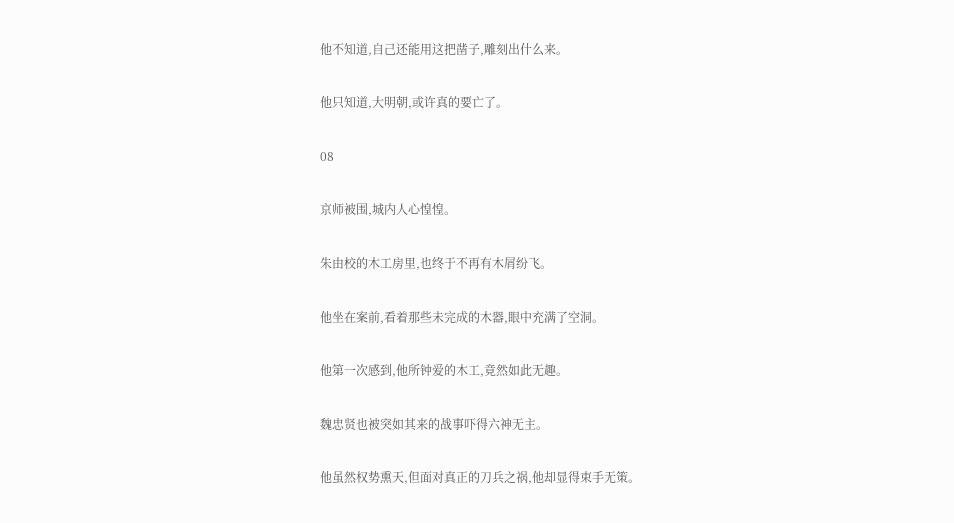他不知道,自己还能用这把凿子,雕刻出什么来。

他只知道,大明朝,或许真的要亡了。

08

京师被围,城内人心惶惶。

朱由校的木工房里,也终于不再有木屑纷飞。

他坐在案前,看着那些未完成的木器,眼中充满了空洞。

他第一次感到,他所钟爱的木工,竟然如此无趣。

魏忠贤也被突如其来的战事吓得六神无主。

他虽然权势熏天,但面对真正的刀兵之祸,他却显得束手无策。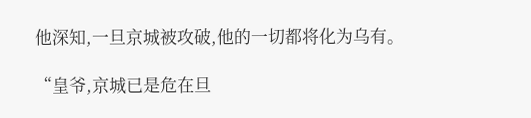他深知,一旦京城被攻破,他的一切都将化为乌有。

“皇爷,京城已是危在旦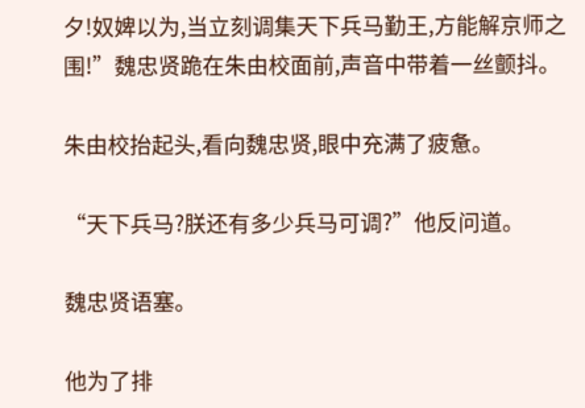夕!奴婢以为,当立刻调集天下兵马勤王,方能解京师之围!”魏忠贤跪在朱由校面前,声音中带着一丝颤抖。

朱由校抬起头,看向魏忠贤,眼中充满了疲惫。

“天下兵马?朕还有多少兵马可调?”他反问道。

魏忠贤语塞。

他为了排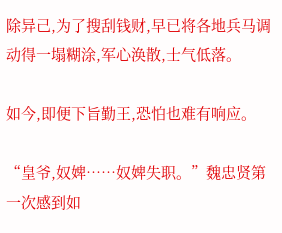除异己,为了搜刮钱财,早已将各地兵马调动得一塌糊涂,军心涣散,士气低落。

如今,即便下旨勤王,恐怕也难有响应。

“皇爷,奴婢……奴婢失职。”魏忠贤第一次感到如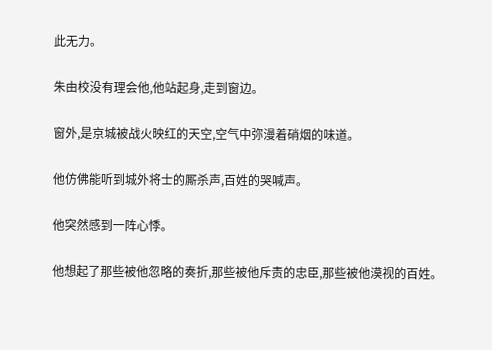此无力。

朱由校没有理会他,他站起身,走到窗边。

窗外,是京城被战火映红的天空,空气中弥漫着硝烟的味道。

他仿佛能听到城外将士的厮杀声,百姓的哭喊声。

他突然感到一阵心悸。

他想起了那些被他忽略的奏折,那些被他斥责的忠臣,那些被他漠视的百姓。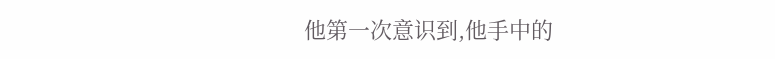他第一次意识到,他手中的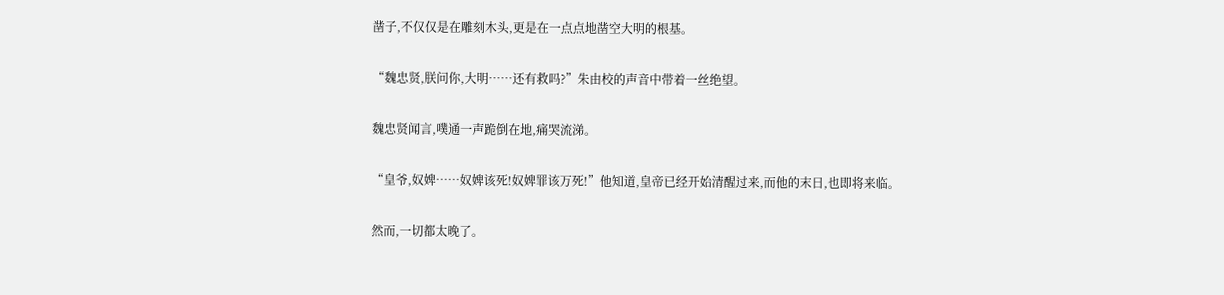凿子,不仅仅是在雕刻木头,更是在一点点地凿空大明的根基。

“魏忠贤,朕问你,大明……还有救吗?”朱由校的声音中带着一丝绝望。

魏忠贤闻言,噗通一声跪倒在地,痛哭流涕。

“皇爷,奴婢……奴婢该死!奴婢罪该万死!”他知道,皇帝已经开始清醒过来,而他的末日,也即将来临。

然而,一切都太晚了。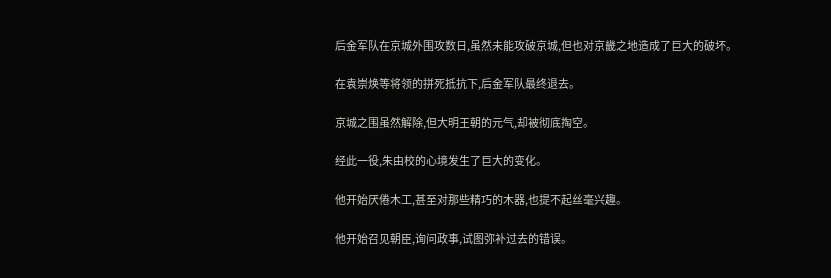后金军队在京城外围攻数日,虽然未能攻破京城,但也对京畿之地造成了巨大的破坏。

在袁崇焕等将领的拼死抵抗下,后金军队最终退去。

京城之围虽然解除,但大明王朝的元气,却被彻底掏空。

经此一役,朱由校的心境发生了巨大的变化。

他开始厌倦木工,甚至对那些精巧的木器,也提不起丝毫兴趣。

他开始召见朝臣,询问政事,试图弥补过去的错误。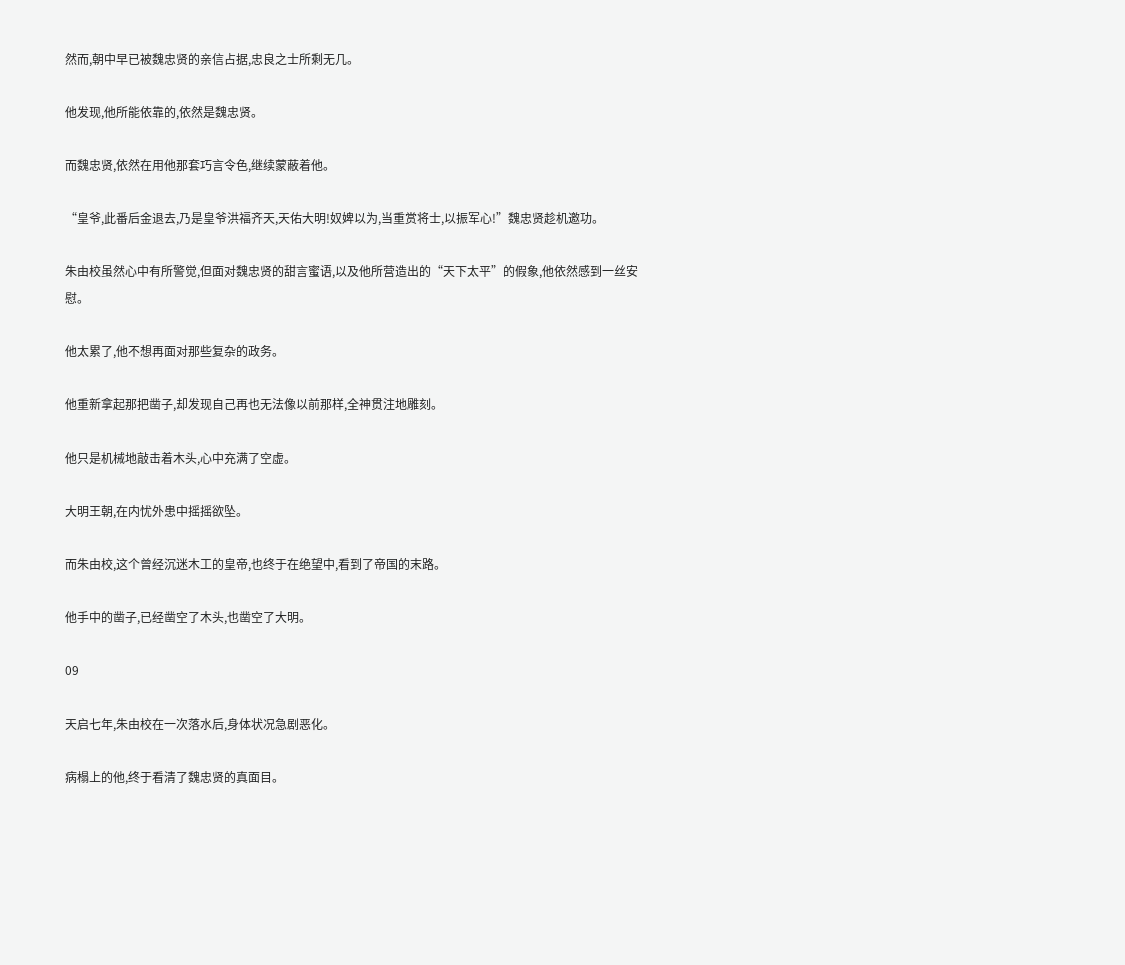然而,朝中早已被魏忠贤的亲信占据,忠良之士所剩无几。

他发现,他所能依靠的,依然是魏忠贤。

而魏忠贤,依然在用他那套巧言令色,继续蒙蔽着他。

“皇爷,此番后金退去,乃是皇爷洪福齐天,天佑大明!奴婢以为,当重赏将士,以振军心!”魏忠贤趁机邀功。

朱由校虽然心中有所警觉,但面对魏忠贤的甜言蜜语,以及他所营造出的“天下太平”的假象,他依然感到一丝安慰。

他太累了,他不想再面对那些复杂的政务。

他重新拿起那把凿子,却发现自己再也无法像以前那样,全神贯注地雕刻。

他只是机械地敲击着木头,心中充满了空虚。

大明王朝,在内忧外患中摇摇欲坠。

而朱由校,这个曾经沉迷木工的皇帝,也终于在绝望中,看到了帝国的末路。

他手中的凿子,已经凿空了木头,也凿空了大明。

09

天启七年,朱由校在一次落水后,身体状况急剧恶化。

病榻上的他,终于看清了魏忠贤的真面目。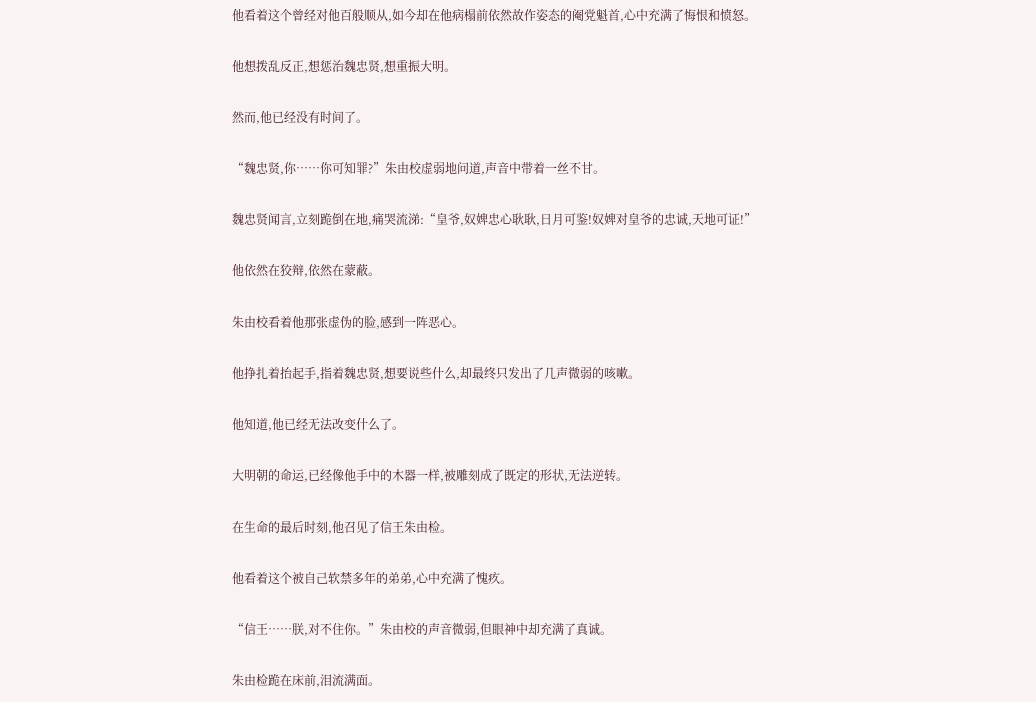他看着这个曾经对他百般顺从,如今却在他病榻前依然故作姿态的阉党魁首,心中充满了悔恨和愤怒。

他想拨乱反正,想惩治魏忠贤,想重振大明。

然而,他已经没有时间了。

“魏忠贤,你……你可知罪?”朱由校虚弱地问道,声音中带着一丝不甘。

魏忠贤闻言,立刻跪倒在地,痛哭流涕:“皇爷,奴婢忠心耿耿,日月可鉴!奴婢对皇爷的忠诚,天地可证!”

他依然在狡辩,依然在蒙蔽。

朱由校看着他那张虚伪的脸,感到一阵恶心。

他挣扎着抬起手,指着魏忠贤,想要说些什么,却最终只发出了几声微弱的咳嗽。

他知道,他已经无法改变什么了。

大明朝的命运,已经像他手中的木器一样,被雕刻成了既定的形状,无法逆转。

在生命的最后时刻,他召见了信王朱由检。

他看着这个被自己软禁多年的弟弟,心中充满了愧疚。

“信王……朕,对不住你。”朱由校的声音微弱,但眼神中却充满了真诚。

朱由检跪在床前,泪流满面。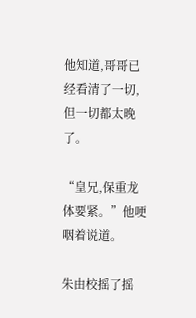他知道,哥哥已经看清了一切,但一切都太晚了。

“皇兄,保重龙体要紧。”他哽咽着说道。

朱由校摇了摇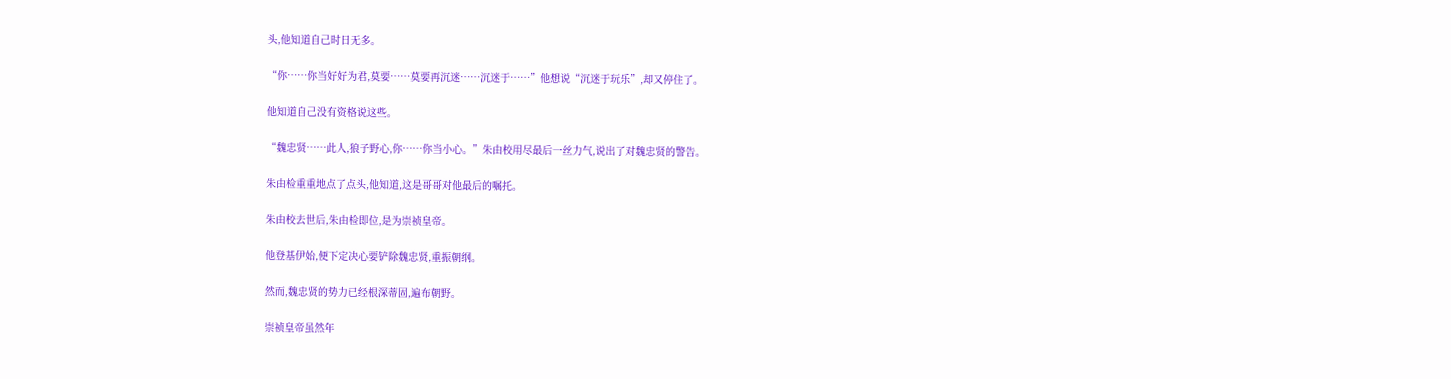头,他知道自己时日无多。

“你……你当好好为君,莫要……莫要再沉迷……沉迷于……”他想说“沉迷于玩乐”,却又停住了。

他知道自己没有资格说这些。

“魏忠贤……此人,狼子野心,你……你当小心。”朱由校用尽最后一丝力气,说出了对魏忠贤的警告。

朱由检重重地点了点头,他知道,这是哥哥对他最后的嘱托。

朱由校去世后,朱由检即位,是为崇祯皇帝。

他登基伊始,便下定决心要铲除魏忠贤,重振朝纲。

然而,魏忠贤的势力已经根深蒂固,遍布朝野。

崇祯皇帝虽然年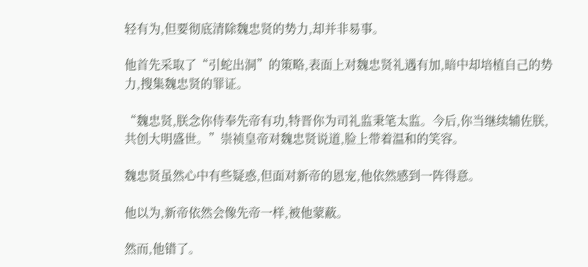轻有为,但要彻底清除魏忠贤的势力,却并非易事。

他首先采取了“引蛇出洞”的策略,表面上对魏忠贤礼遇有加,暗中却培植自己的势力,搜集魏忠贤的罪证。

“魏忠贤,朕念你侍奉先帝有功,特晋你为司礼监秉笔太监。今后,你当继续辅佐朕,共创大明盛世。”崇祯皇帝对魏忠贤说道,脸上带着温和的笑容。

魏忠贤虽然心中有些疑惑,但面对新帝的恩宠,他依然感到一阵得意。

他以为,新帝依然会像先帝一样,被他蒙蔽。

然而,他错了。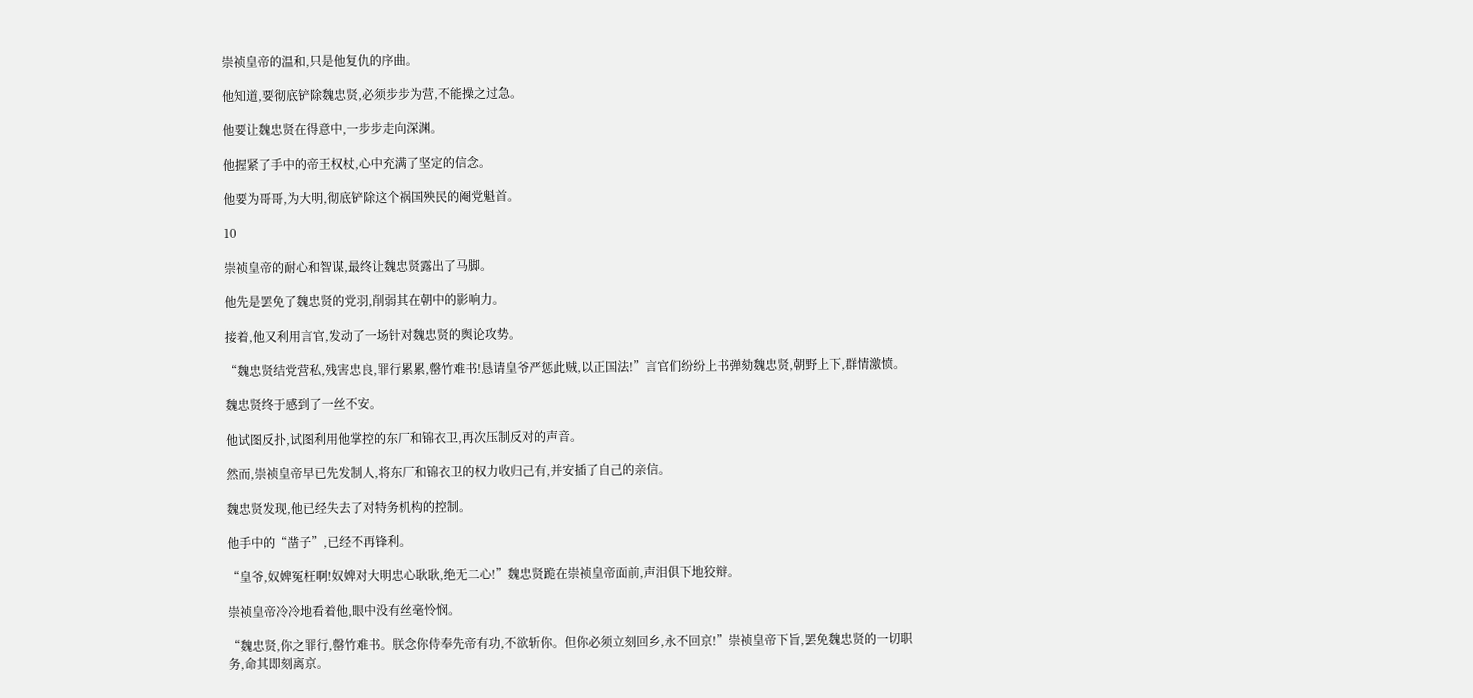崇祯皇帝的温和,只是他复仇的序曲。

他知道,要彻底铲除魏忠贤,必须步步为营,不能操之过急。

他要让魏忠贤在得意中,一步步走向深渊。

他握紧了手中的帝王权杖,心中充满了坚定的信念。

他要为哥哥,为大明,彻底铲除这个祸国殃民的阉党魁首。

10

崇祯皇帝的耐心和智谋,最终让魏忠贤露出了马脚。

他先是罢免了魏忠贤的党羽,削弱其在朝中的影响力。

接着,他又利用言官,发动了一场针对魏忠贤的舆论攻势。

“魏忠贤结党营私,残害忠良,罪行累累,罄竹难书!恳请皇爷严惩此贼,以正国法!”言官们纷纷上书弹劾魏忠贤,朝野上下,群情激愤。

魏忠贤终于感到了一丝不安。

他试图反扑,试图利用他掌控的东厂和锦衣卫,再次压制反对的声音。

然而,崇祯皇帝早已先发制人,将东厂和锦衣卫的权力收归己有,并安插了自己的亲信。

魏忠贤发现,他已经失去了对特务机构的控制。

他手中的“凿子”,已经不再锋利。

“皇爷,奴婢冤枉啊!奴婢对大明忠心耿耿,绝无二心!”魏忠贤跪在崇祯皇帝面前,声泪俱下地狡辩。

崇祯皇帝冷冷地看着他,眼中没有丝毫怜悯。

“魏忠贤,你之罪行,罄竹难书。朕念你侍奉先帝有功,不欲斩你。但你必须立刻回乡,永不回京!”崇祯皇帝下旨,罢免魏忠贤的一切职务,命其即刻离京。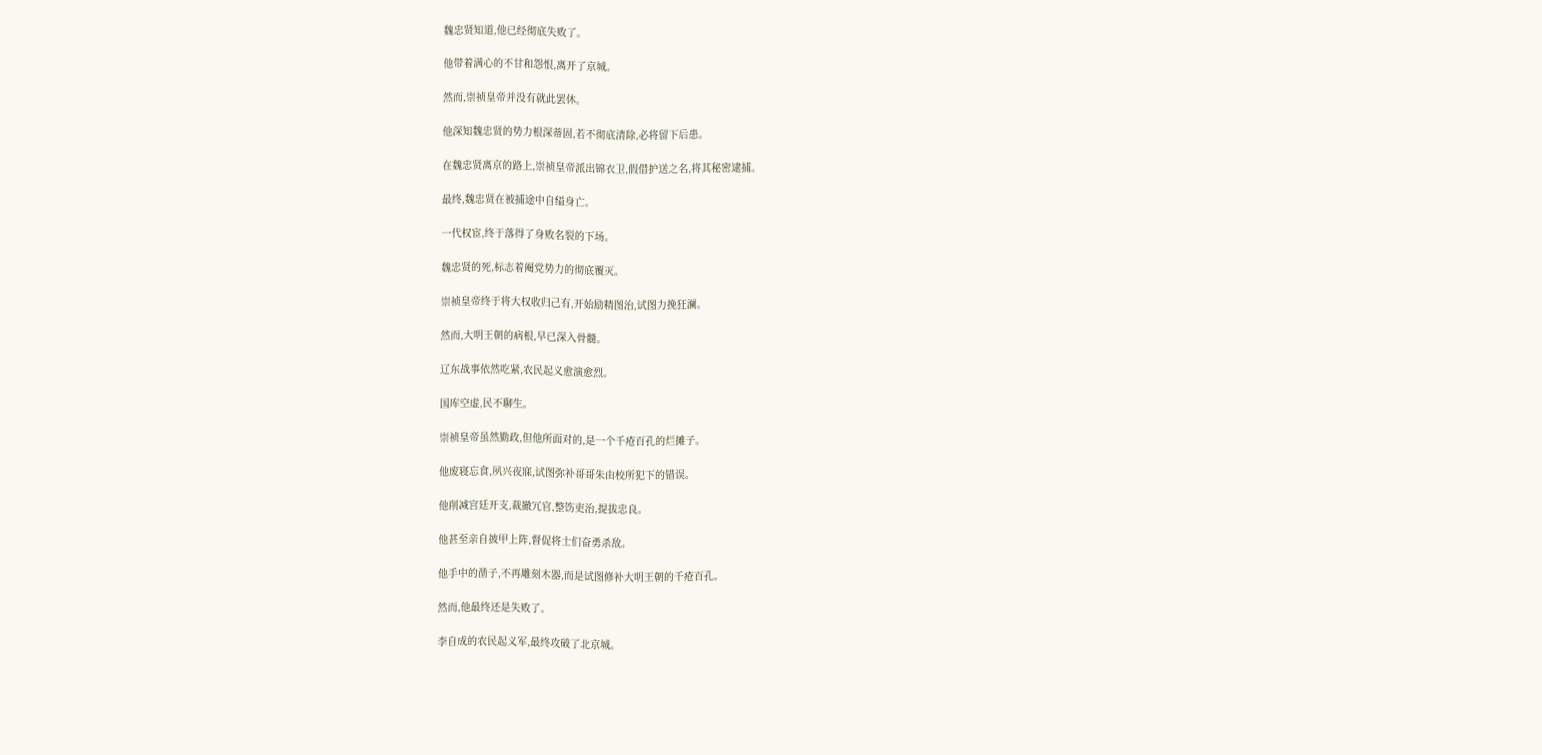魏忠贤知道,他已经彻底失败了。

他带着满心的不甘和怨恨,离开了京城。

然而,崇祯皇帝并没有就此罢休。

他深知魏忠贤的势力根深蒂固,若不彻底清除,必将留下后患。

在魏忠贤离京的路上,崇祯皇帝派出锦衣卫,假借护送之名,将其秘密逮捕。

最终,魏忠贤在被捕途中自缢身亡。

一代权宦,终于落得了身败名裂的下场。

魏忠贤的死,标志着阉党势力的彻底覆灭。

崇祯皇帝终于将大权收归己有,开始励精图治,试图力挽狂澜。

然而,大明王朝的病根,早已深入骨髓。

辽东战事依然吃紧,农民起义愈演愈烈。

国库空虚,民不聊生。

崇祯皇帝虽然勤政,但他所面对的,是一个千疮百孔的烂摊子。

他废寝忘食,夙兴夜寐,试图弥补哥哥朱由校所犯下的错误。

他削减宫廷开支,裁撤冗官,整饬吏治,提拔忠良。

他甚至亲自披甲上阵,督促将士们奋勇杀敌。

他手中的凿子,不再雕刻木器,而是试图修补大明王朝的千疮百孔。

然而,他最终还是失败了。

李自成的农民起义军,最终攻破了北京城。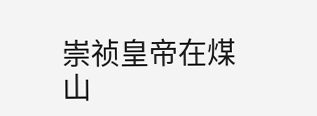崇祯皇帝在煤山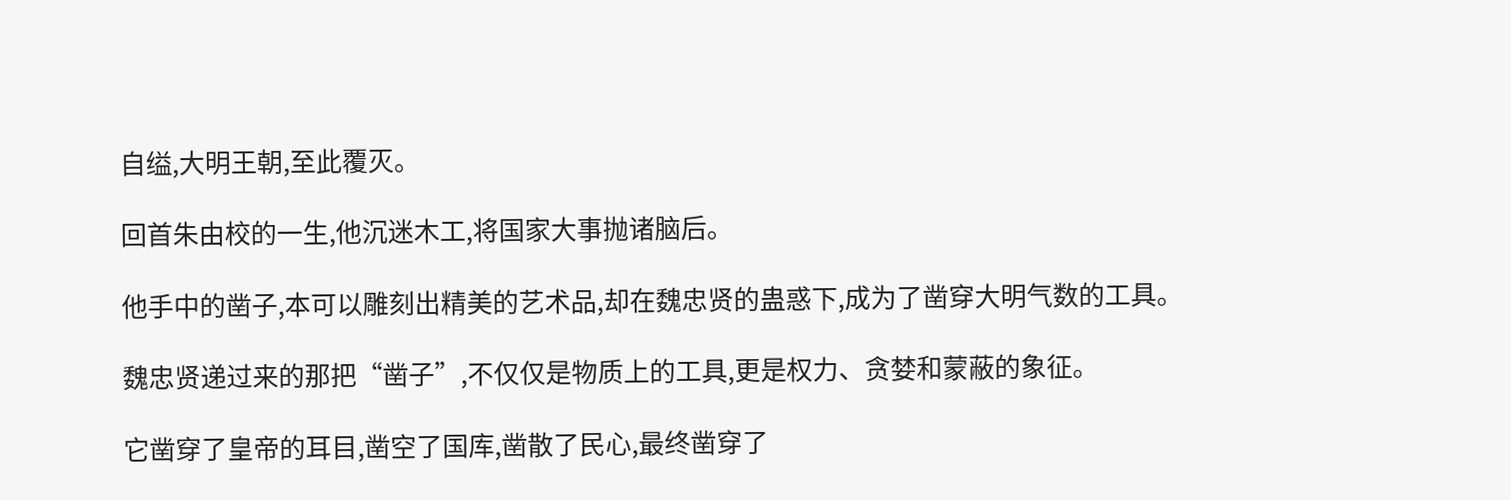自缢,大明王朝,至此覆灭。

回首朱由校的一生,他沉迷木工,将国家大事抛诸脑后。

他手中的凿子,本可以雕刻出精美的艺术品,却在魏忠贤的蛊惑下,成为了凿穿大明气数的工具。

魏忠贤递过来的那把“凿子”,不仅仅是物质上的工具,更是权力、贪婪和蒙蔽的象征。

它凿穿了皇帝的耳目,凿空了国库,凿散了民心,最终凿穿了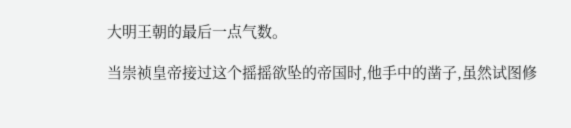大明王朝的最后一点气数。

当崇祯皇帝接过这个摇摇欲坠的帝国时,他手中的凿子,虽然试图修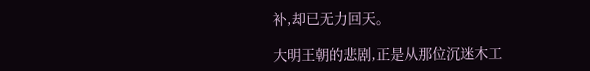补,却已无力回天。

大明王朝的悲剧,正是从那位沉迷木工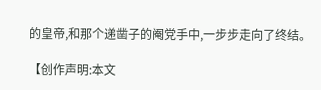的皇帝,和那个递凿子的阉党手中,一步步走向了终结。

【创作声明:本文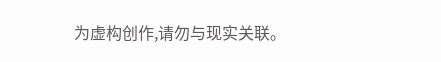为虚构创作,请勿与现实关联。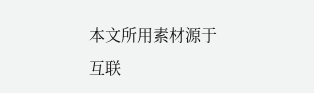本文所用素材源于互联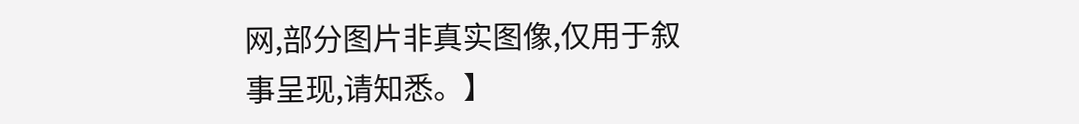网,部分图片非真实图像,仅用于叙事呈现,请知悉。】